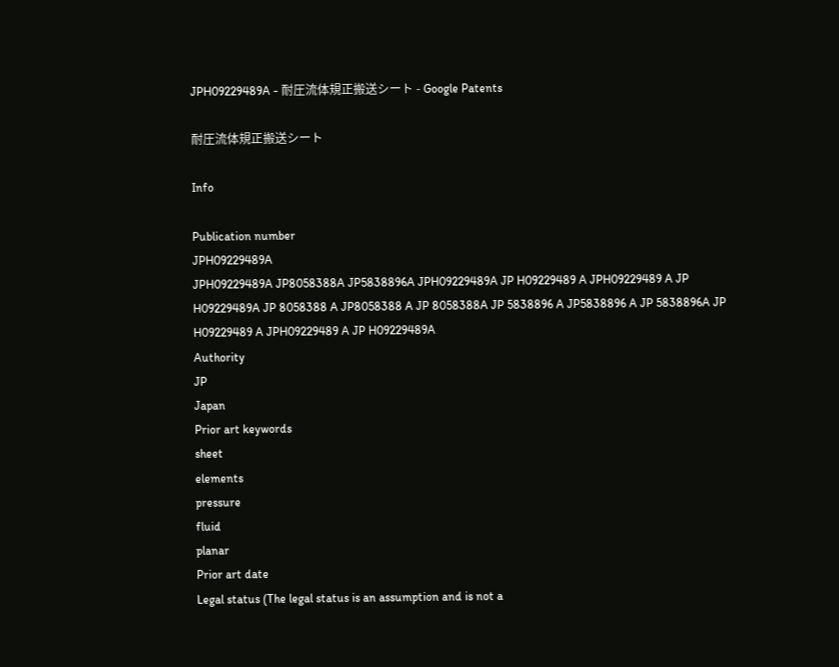JPH09229489A - 耐圧流体規正搬送シート - Google Patents

耐圧流体規正搬送シート

Info

Publication number
JPH09229489A
JPH09229489A JP8058388A JP5838896A JPH09229489A JP H09229489 A JPH09229489 A JP H09229489A JP 8058388 A JP8058388 A JP 8058388A JP 5838896 A JP5838896 A JP 5838896A JP H09229489 A JPH09229489 A JP H09229489A
Authority
JP
Japan
Prior art keywords
sheet
elements
pressure
fluid
planar
Prior art date
Legal status (The legal status is an assumption and is not a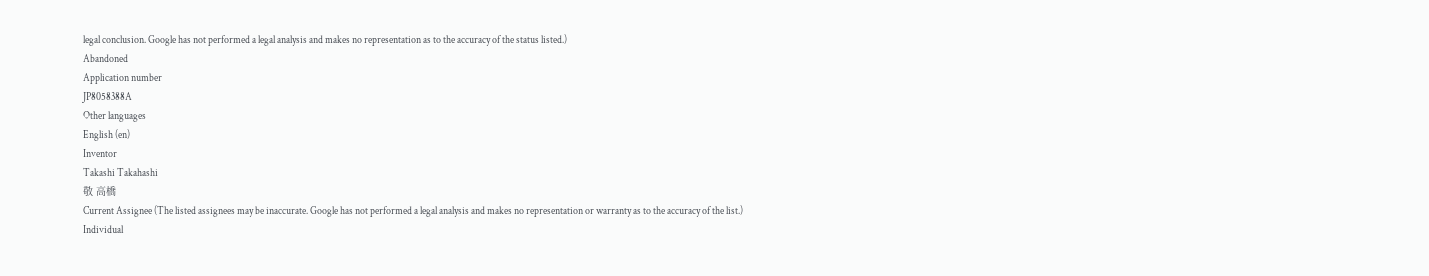legal conclusion. Google has not performed a legal analysis and makes no representation as to the accuracy of the status listed.)
Abandoned
Application number
JP8058388A
Other languages
English (en)
Inventor
Takashi Takahashi
敬 高橋
Current Assignee (The listed assignees may be inaccurate. Google has not performed a legal analysis and makes no representation or warranty as to the accuracy of the list.)
Individual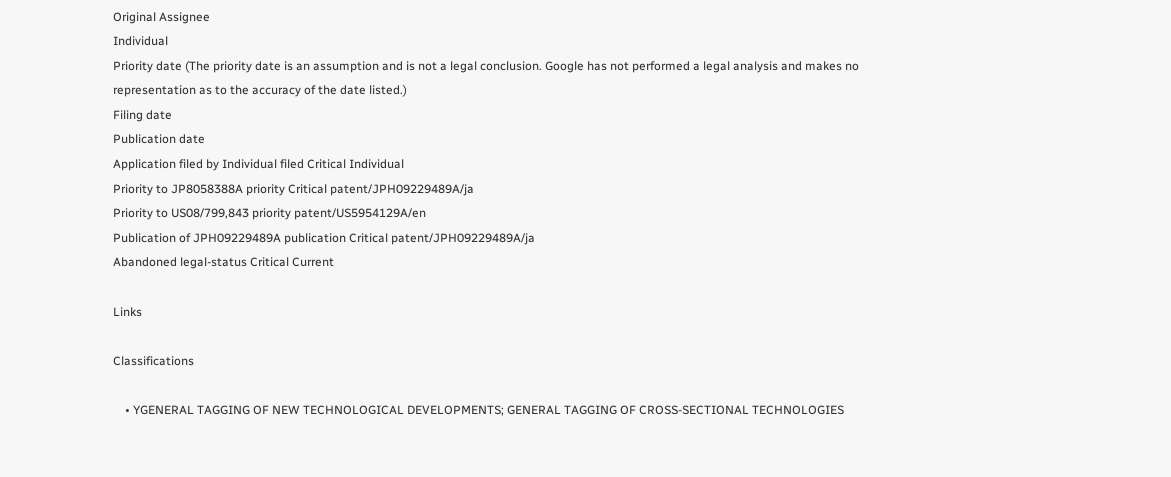Original Assignee
Individual
Priority date (The priority date is an assumption and is not a legal conclusion. Google has not performed a legal analysis and makes no representation as to the accuracy of the date listed.)
Filing date
Publication date
Application filed by Individual filed Critical Individual
Priority to JP8058388A priority Critical patent/JPH09229489A/ja
Priority to US08/799,843 priority patent/US5954129A/en
Publication of JPH09229489A publication Critical patent/JPH09229489A/ja
Abandoned legal-status Critical Current

Links

Classifications

    • YGENERAL TAGGING OF NEW TECHNOLOGICAL DEVELOPMENTS; GENERAL TAGGING OF CROSS-SECTIONAL TECHNOLOGIES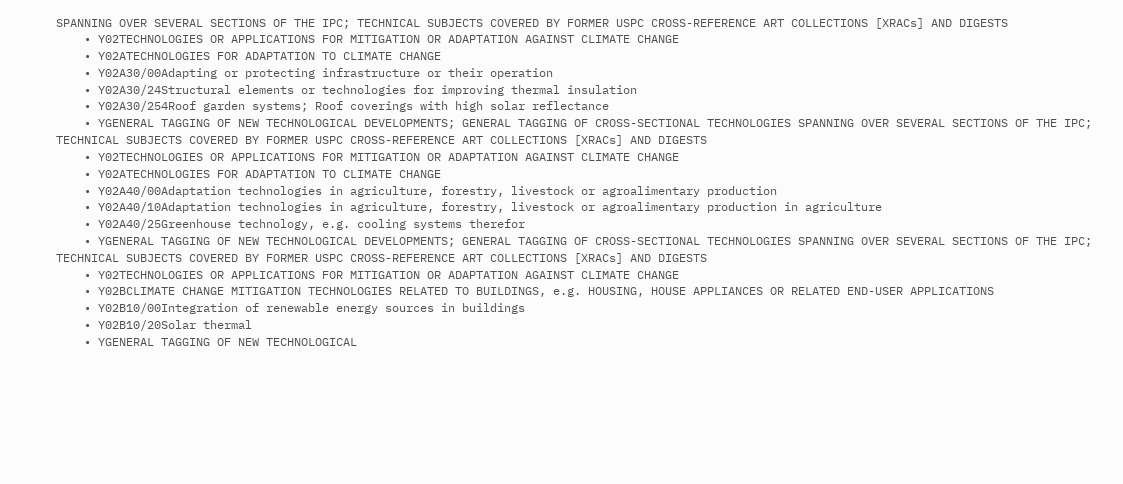SPANNING OVER SEVERAL SECTIONS OF THE IPC; TECHNICAL SUBJECTS COVERED BY FORMER USPC CROSS-REFERENCE ART COLLECTIONS [XRACs] AND DIGESTS
    • Y02TECHNOLOGIES OR APPLICATIONS FOR MITIGATION OR ADAPTATION AGAINST CLIMATE CHANGE
    • Y02ATECHNOLOGIES FOR ADAPTATION TO CLIMATE CHANGE
    • Y02A30/00Adapting or protecting infrastructure or their operation
    • Y02A30/24Structural elements or technologies for improving thermal insulation
    • Y02A30/254Roof garden systems; Roof coverings with high solar reflectance
    • YGENERAL TAGGING OF NEW TECHNOLOGICAL DEVELOPMENTS; GENERAL TAGGING OF CROSS-SECTIONAL TECHNOLOGIES SPANNING OVER SEVERAL SECTIONS OF THE IPC; TECHNICAL SUBJECTS COVERED BY FORMER USPC CROSS-REFERENCE ART COLLECTIONS [XRACs] AND DIGESTS
    • Y02TECHNOLOGIES OR APPLICATIONS FOR MITIGATION OR ADAPTATION AGAINST CLIMATE CHANGE
    • Y02ATECHNOLOGIES FOR ADAPTATION TO CLIMATE CHANGE
    • Y02A40/00Adaptation technologies in agriculture, forestry, livestock or agroalimentary production
    • Y02A40/10Adaptation technologies in agriculture, forestry, livestock or agroalimentary production in agriculture
    • Y02A40/25Greenhouse technology, e.g. cooling systems therefor
    • YGENERAL TAGGING OF NEW TECHNOLOGICAL DEVELOPMENTS; GENERAL TAGGING OF CROSS-SECTIONAL TECHNOLOGIES SPANNING OVER SEVERAL SECTIONS OF THE IPC; TECHNICAL SUBJECTS COVERED BY FORMER USPC CROSS-REFERENCE ART COLLECTIONS [XRACs] AND DIGESTS
    • Y02TECHNOLOGIES OR APPLICATIONS FOR MITIGATION OR ADAPTATION AGAINST CLIMATE CHANGE
    • Y02BCLIMATE CHANGE MITIGATION TECHNOLOGIES RELATED TO BUILDINGS, e.g. HOUSING, HOUSE APPLIANCES OR RELATED END-USER APPLICATIONS
    • Y02B10/00Integration of renewable energy sources in buildings
    • Y02B10/20Solar thermal
    • YGENERAL TAGGING OF NEW TECHNOLOGICAL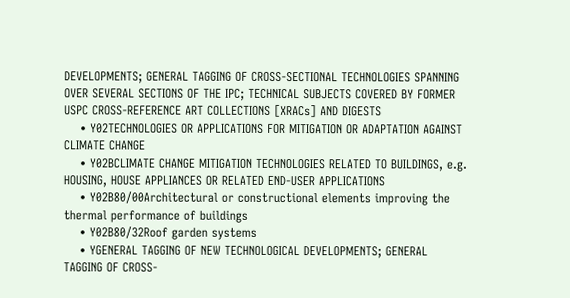DEVELOPMENTS; GENERAL TAGGING OF CROSS-SECTIONAL TECHNOLOGIES SPANNING OVER SEVERAL SECTIONS OF THE IPC; TECHNICAL SUBJECTS COVERED BY FORMER USPC CROSS-REFERENCE ART COLLECTIONS [XRACs] AND DIGESTS
    • Y02TECHNOLOGIES OR APPLICATIONS FOR MITIGATION OR ADAPTATION AGAINST CLIMATE CHANGE
    • Y02BCLIMATE CHANGE MITIGATION TECHNOLOGIES RELATED TO BUILDINGS, e.g. HOUSING, HOUSE APPLIANCES OR RELATED END-USER APPLICATIONS
    • Y02B80/00Architectural or constructional elements improving the thermal performance of buildings
    • Y02B80/32Roof garden systems
    • YGENERAL TAGGING OF NEW TECHNOLOGICAL DEVELOPMENTS; GENERAL TAGGING OF CROSS-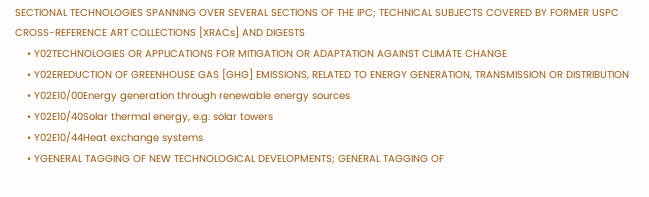SECTIONAL TECHNOLOGIES SPANNING OVER SEVERAL SECTIONS OF THE IPC; TECHNICAL SUBJECTS COVERED BY FORMER USPC CROSS-REFERENCE ART COLLECTIONS [XRACs] AND DIGESTS
    • Y02TECHNOLOGIES OR APPLICATIONS FOR MITIGATION OR ADAPTATION AGAINST CLIMATE CHANGE
    • Y02EREDUCTION OF GREENHOUSE GAS [GHG] EMISSIONS, RELATED TO ENERGY GENERATION, TRANSMISSION OR DISTRIBUTION
    • Y02E10/00Energy generation through renewable energy sources
    • Y02E10/40Solar thermal energy, e.g. solar towers
    • Y02E10/44Heat exchange systems
    • YGENERAL TAGGING OF NEW TECHNOLOGICAL DEVELOPMENTS; GENERAL TAGGING OF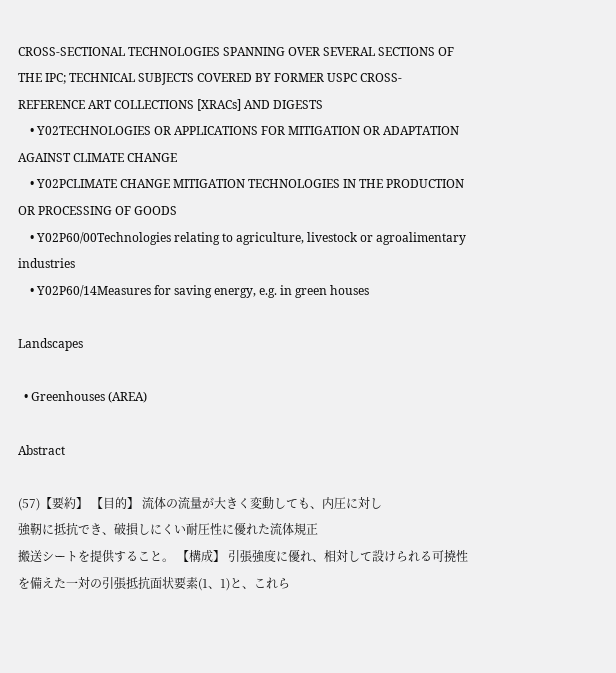CROSS-SECTIONAL TECHNOLOGIES SPANNING OVER SEVERAL SECTIONS OF THE IPC; TECHNICAL SUBJECTS COVERED BY FORMER USPC CROSS-REFERENCE ART COLLECTIONS [XRACs] AND DIGESTS
    • Y02TECHNOLOGIES OR APPLICATIONS FOR MITIGATION OR ADAPTATION AGAINST CLIMATE CHANGE
    • Y02PCLIMATE CHANGE MITIGATION TECHNOLOGIES IN THE PRODUCTION OR PROCESSING OF GOODS
    • Y02P60/00Technologies relating to agriculture, livestock or agroalimentary industries
    • Y02P60/14Measures for saving energy, e.g. in green houses

Landscapes

  • Greenhouses (AREA)

Abstract

(57)【要約】 【目的】 流体の流量が大きく変動しても、内圧に対し
強靭に抵抗でき、破損しにくい耐圧性に優れた流体規正
搬送シートを提供すること。 【構成】 引張強度に優れ、相対して設けられる可撓性
を備えた一対の引張抵抗面状要素(1、1)と、これら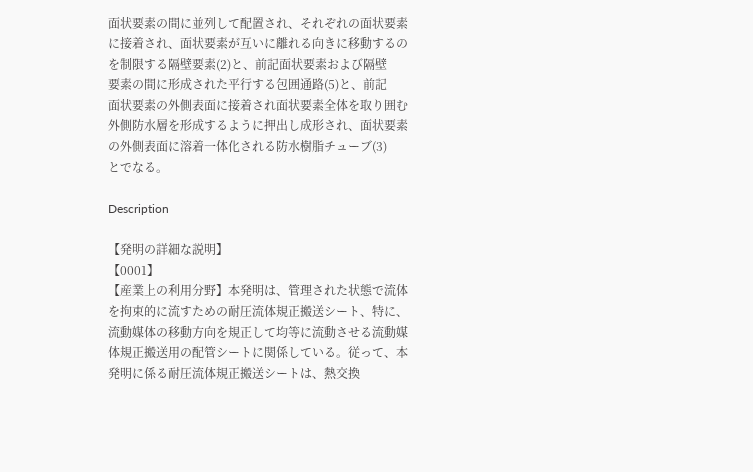面状要素の間に並列して配置され、それぞれの面状要素
に接着され、面状要素が互いに離れる向きに移動するの
を制限する隔壁要素(2)と、前記面状要素および隔壁
要素の間に形成された平行する包囲通路(5)と、前記
面状要素の外側表面に接着され面状要素全体を取り囲む
外側防水層を形成するように押出し成形され、面状要素
の外側表面に溶着一体化される防水樹脂チューブ(3)
とでなる。

Description

【発明の詳細な説明】
【0001】
【産業上の利用分野】本発明は、管理された状態で流体
を拘束的に流すための耐圧流体規正搬送シート、特に、
流動媒体の移動方向を規正して均等に流動させる流動媒
体規正搬送用の配管シートに関係している。従って、本
発明に係る耐圧流体規正搬送シートは、熱交換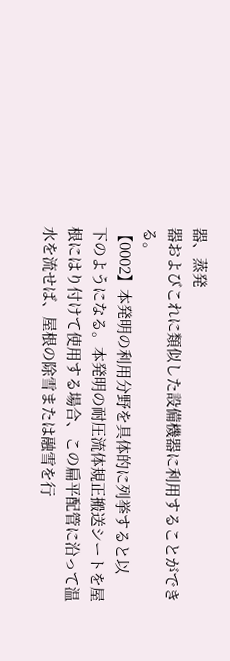器、蒸発
器およびこれに類似した設備機器に利用することができ
る。
【0002】本発明の利用分野を具体的に列挙すると以
下のようになる。本発明の耐圧流体規正搬送シートを屋
根にはり付けて使用する場合、この扁平配管に沿って温
水を流せば、屋根の除雪または融雪を行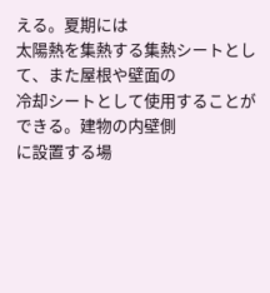える。夏期には
太陽熱を集熱する集熱シートとして、また屋根や壁面の
冷却シートとして使用することができる。建物の内壁側
に設置する場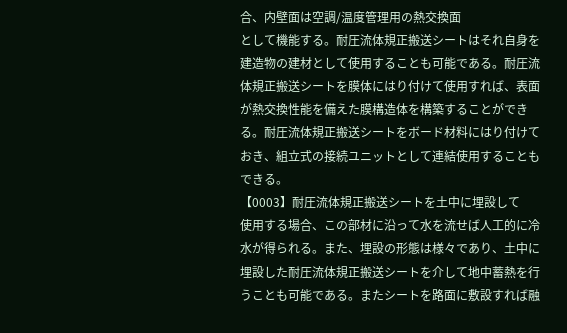合、内壁面は空調/温度管理用の熱交換面
として機能する。耐圧流体規正搬送シートはそれ自身を
建造物の建材として使用することも可能である。耐圧流
体規正搬送シートを膜体にはり付けて使用すれば、表面
が熱交換性能を備えた膜構造体を構築することができ
る。耐圧流体規正搬送シートをボード材料にはり付けて
おき、組立式の接続ユニットとして連結使用することも
できる。
【0003】耐圧流体規正搬送シートを土中に埋設して
使用する場合、この部材に沿って水を流せば人工的に冷
水が得られる。また、埋設の形態は様々であり、土中に
埋設した耐圧流体規正搬送シートを介して地中蓄熱を行
うことも可能である。またシートを路面に敷設すれば融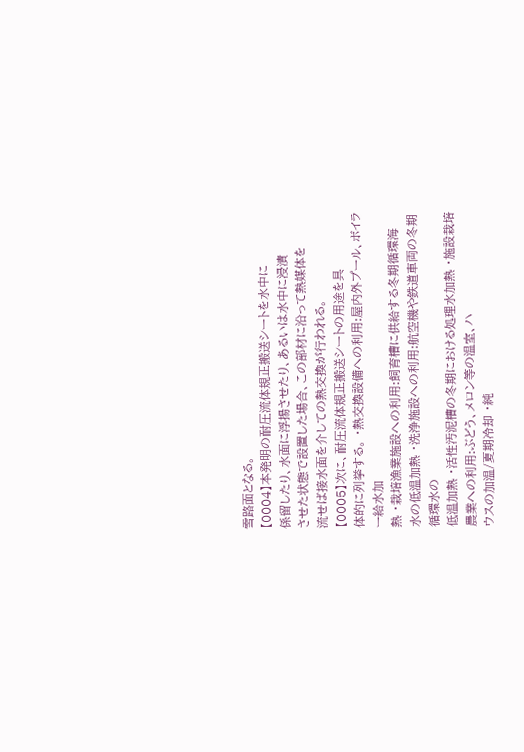雪路面となる。
【0004】本発明の耐圧流体規正搬送シートを水中に
係留したり、水面に浮揚させたり、あるいは水中に浸漬
させた状態で設置した場合、この部材に沿って熱媒体を
流せば接水面を介しての熱交換が行われる。
【0005】次に、耐圧流体規正搬送シートの用途を具
体的に列挙する。 ・熱交換設備への利用:屋内外プール、ボイラー給水加
熱 ・栽培漁業施設への利用:飼育槽に供給する冬期循環海
水の低温加熱 ・洗浄施設への利用:航空機や鉄道車両の冬期循環水の
低温加熱 ・活性汚泥槽の冬期における処理水加熱 ・施設栽培農業への利用:ぶどう、メロン等の温室、ハ
ウスの加温/夏期冷却 ・純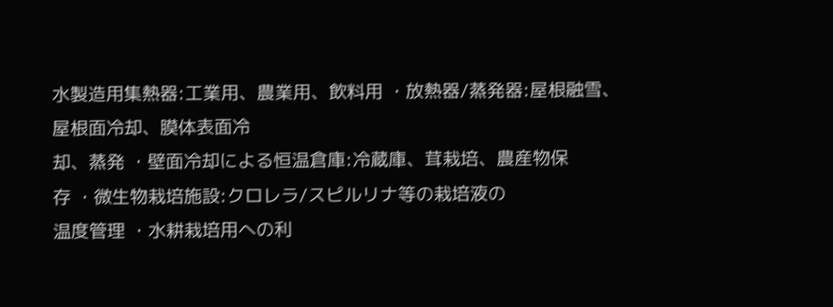水製造用集熱器:工業用、農業用、飲料用 ・放熱器/蒸発器:屋根融雪、屋根面冷却、膜体表面冷
却、蒸発 ・壁面冷却による恒温倉庫:冷蔵庫、茸栽培、農産物保
存 ・微生物栽培施設:クロレラ/スピルリナ等の栽培液の
温度管理 ・水耕栽培用への利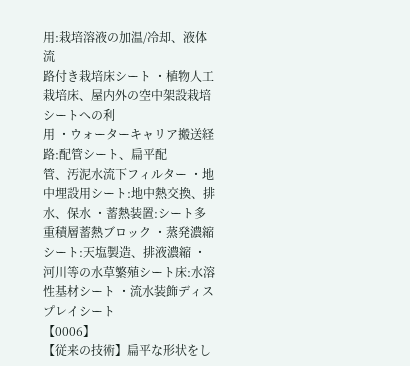用:栽培溶液の加温/冷却、液体流
路付き栽培床シート ・植物人工栽培床、屋内外の空中架設栽培シートへの利
用 ・ウォーターキャリア搬送経路:配管シート、扁平配
管、汚泥水流下フィルター ・地中埋設用シート:地中熱交換、排水、保水 ・蓄熱装置:シート多重積層蓄熱ブロック ・蒸発濃縮シート:天塩製造、排液濃縮 ・河川等の水草繁殖シート床:水溶性基材シート ・流水装飾ディスプレイシート
【0006】
【従来の技術】扁平な形状をし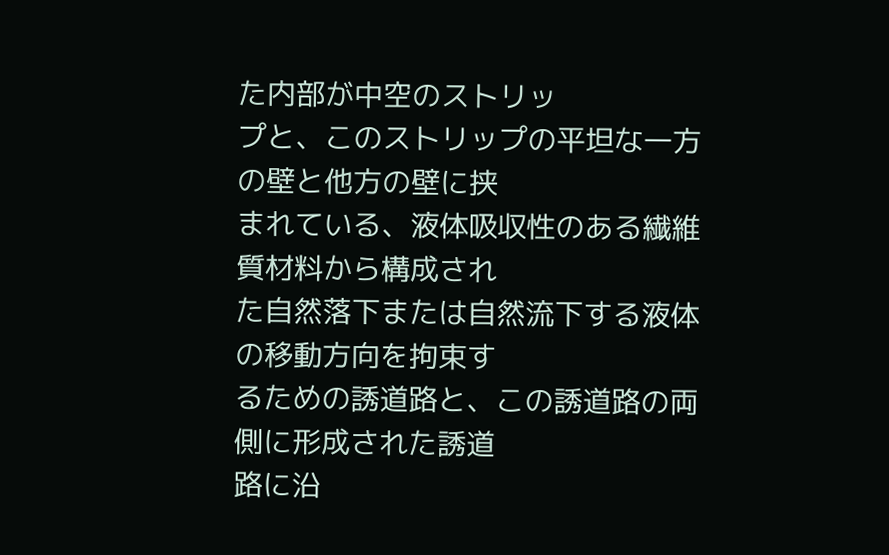た内部が中空のストリッ
プと、このストリップの平坦な一方の壁と他方の壁に挟
まれている、液体吸収性のある繊維質材料から構成され
た自然落下または自然流下する液体の移動方向を拘束す
るための誘道路と、この誘道路の両側に形成された誘道
路に沿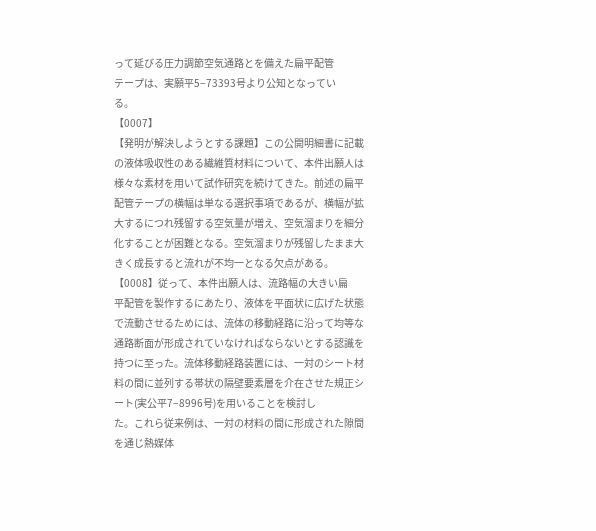って延びる圧力調節空気通路とを備えた扁平配管
テープは、実願平5−73393号より公知となってい
る。
【0007】
【発明が解決しようとする課題】この公開明細書に記載
の液体吸収性のある繊維質材料について、本件出願人は
様々な素材を用いて試作研究を続けてきた。前述の扁平
配管テープの横幅は単なる選択事項であるが、横幅が拡
大するにつれ残留する空気量が増え、空気溜まりを細分
化することが困難となる。空気溜まりが残留したまま大
きく成長すると流れが不均一となる欠点がある。
【0008】従って、本件出願人は、流路幅の大きい扁
平配管を製作するにあたり、液体を平面状に広げた状態
で流動させるためには、流体の移動経路に沿って均等な
通路断面が形成されていなければならないとする認識を
持つに至った。流体移動経路装置には、一対のシート材
料の間に並列する帯状の隔壁要素層を介在させた規正シ
ート(実公平7−8996号)を用いることを検討し
た。これら従来例は、一対の材料の間に形成された隙間
を通じ熱媒体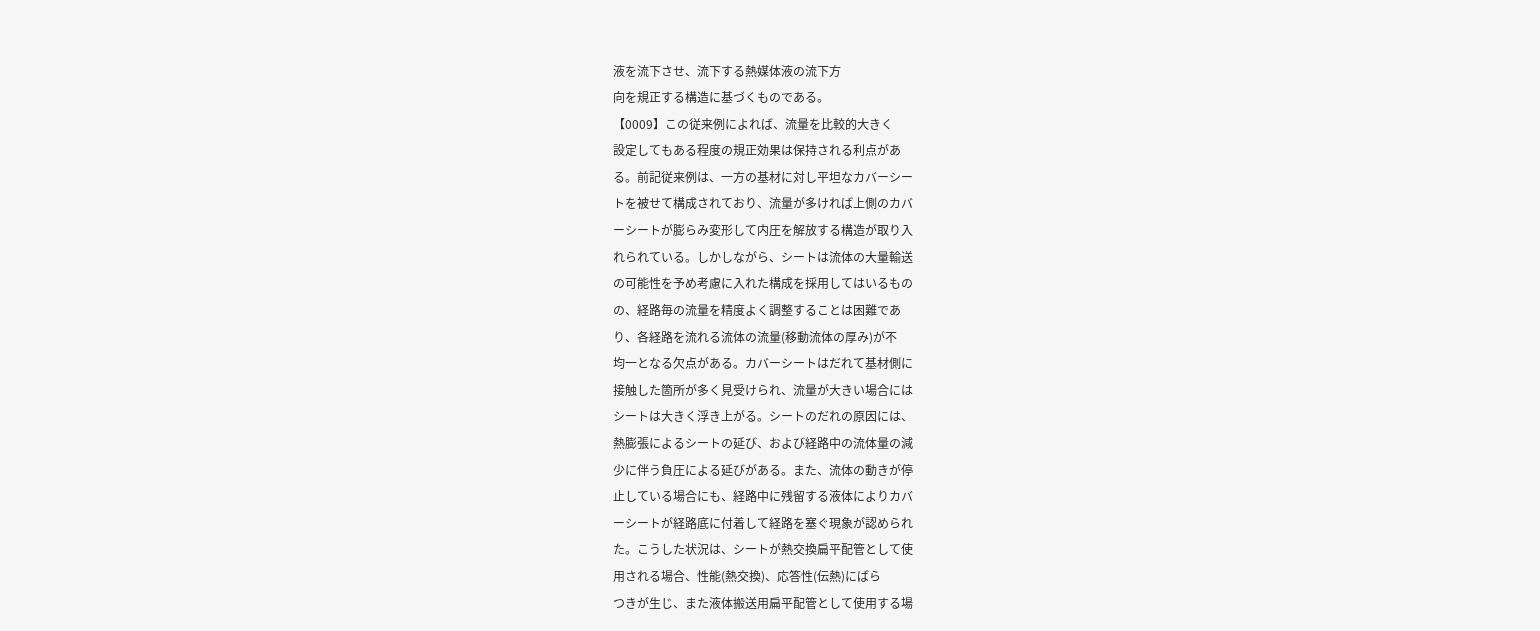液を流下させ、流下する熱媒体液の流下方
向を規正する構造に基づくものである。
【0009】この従来例によれば、流量を比較的大きく
設定してもある程度の規正効果は保持される利点があ
る。前記従来例は、一方の基材に対し平坦なカバーシー
トを被せて構成されており、流量が多ければ上側のカバ
ーシートが膨らみ変形して内圧を解放する構造が取り入
れられている。しかしながら、シートは流体の大量輸送
の可能性を予め考慮に入れた構成を採用してはいるもの
の、経路毎の流量を精度よく調整することは困難であ
り、各経路を流れる流体の流量(移動流体の厚み)が不
均一となる欠点がある。カバーシートはだれて基材側に
接触した箇所が多く見受けられ、流量が大きい場合には
シートは大きく浮き上がる。シートのだれの原因には、
熱膨張によるシートの延び、および経路中の流体量の減
少に伴う負圧による延びがある。また、流体の動きが停
止している場合にも、経路中に残留する液体によりカバ
ーシートが経路底に付着して経路を塞ぐ現象が認められ
た。こうした状況は、シートが熱交換扁平配管として使
用される場合、性能(熱交換)、応答性(伝熱)にばら
つきが生じ、また液体搬送用扁平配管として使用する場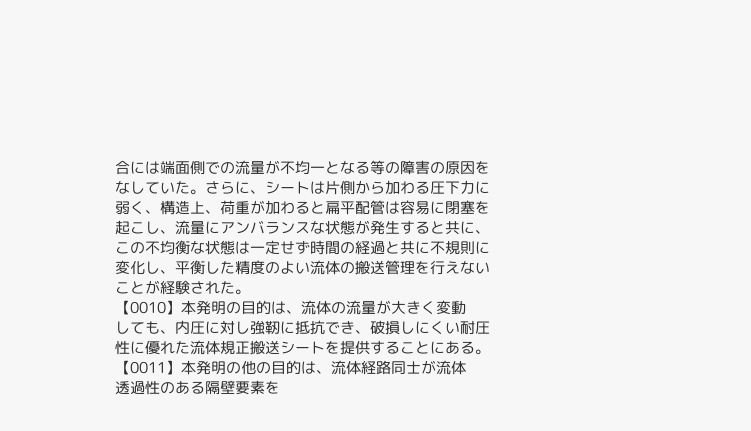合には端面側での流量が不均一となる等の障害の原因を
なしていた。さらに、シートは片側から加わる圧下力に
弱く、構造上、荷重が加わると扁平配管は容易に閉塞を
起こし、流量にアンバランスな状態が発生すると共に、
この不均衡な状態は一定せず時間の経過と共に不規則に
変化し、平衡した精度のよい流体の搬送管理を行えない
ことが経験された。
【0010】本発明の目的は、流体の流量が大きく変動
しても、内圧に対し強靭に抵抗でき、破損しにくい耐圧
性に優れた流体規正搬送シートを提供することにある。
【0011】本発明の他の目的は、流体経路同士が流体
透過性のある隔壁要素を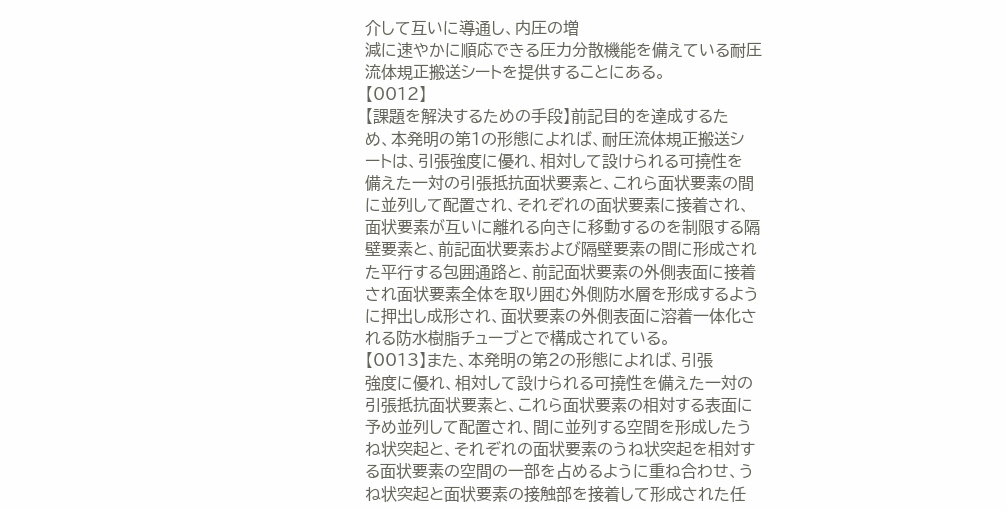介して互いに導通し、内圧の増
減に速やかに順応できる圧力分散機能を備えている耐圧
流体規正搬送シートを提供することにある。
【0012】
【課題を解決するための手段】前記目的を達成するた
め、本発明の第1の形態によれば、耐圧流体規正搬送シ
ートは、引張強度に優れ、相対して設けられる可撓性を
備えた一対の引張抵抗面状要素と、これら面状要素の間
に並列して配置され、それぞれの面状要素に接着され、
面状要素が互いに離れる向きに移動するのを制限する隔
壁要素と、前記面状要素および隔壁要素の間に形成され
た平行する包囲通路と、前記面状要素の外側表面に接着
され面状要素全体を取り囲む外側防水層を形成するよう
に押出し成形され、面状要素の外側表面に溶着一体化さ
れる防水樹脂チューブとで構成されている。
【0013】また、本発明の第2の形態によれば、引張
強度に優れ、相対して設けられる可撓性を備えた一対の
引張抵抗面状要素と、これら面状要素の相対する表面に
予め並列して配置され、間に並列する空間を形成したう
ね状突起と、それぞれの面状要素のうね状突起を相対す
る面状要素の空間の一部を占めるように重ね合わせ、う
ね状突起と面状要素の接触部を接着して形成された任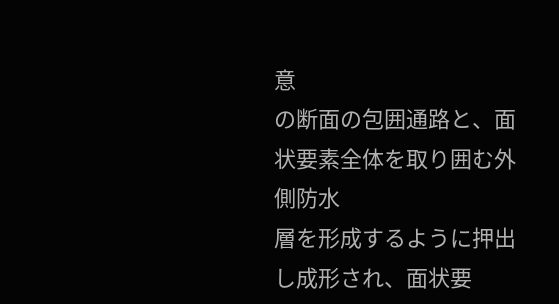意
の断面の包囲通路と、面状要素全体を取り囲む外側防水
層を形成するように押出し成形され、面状要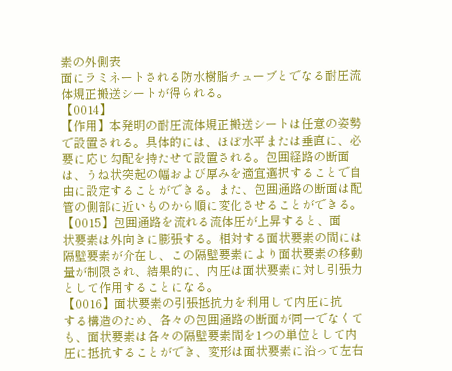素の外側表
面にラミネートされる防水樹脂チューブとでなる耐圧流
体規正搬送シートが得られる。
【0014】
【作用】本発明の耐圧流体規正搬送シートは任意の姿勢
で設置される。具体的には、ほぼ水平または垂直に、必
要に応じ勾配を持たせて設置される。包囲経路の断面
は、うね状突起の幅および厚みを適宜選択することで自
由に設定することができる。また、包囲通路の断面は配
管の側部に近いものから順に変化させることができる。
【0015】包囲通路を流れる流体圧が上昇すると、面
状要素は外向きに膨張する。相対する面状要素の間には
隔壁要素が介在し、この隔壁要素により面状要素の移動
量が制限され、結果的に、内圧は面状要素に対し引張力
として作用することになる。
【0016】面状要素の引張抵抗力を利用して内圧に抗
する構造のため、各々の包囲通路の断面が同一でなくて
も、面状要素は各々の隔壁要素間を1つの単位として内
圧に抵抗することができ、変形は面状要素に沿って左右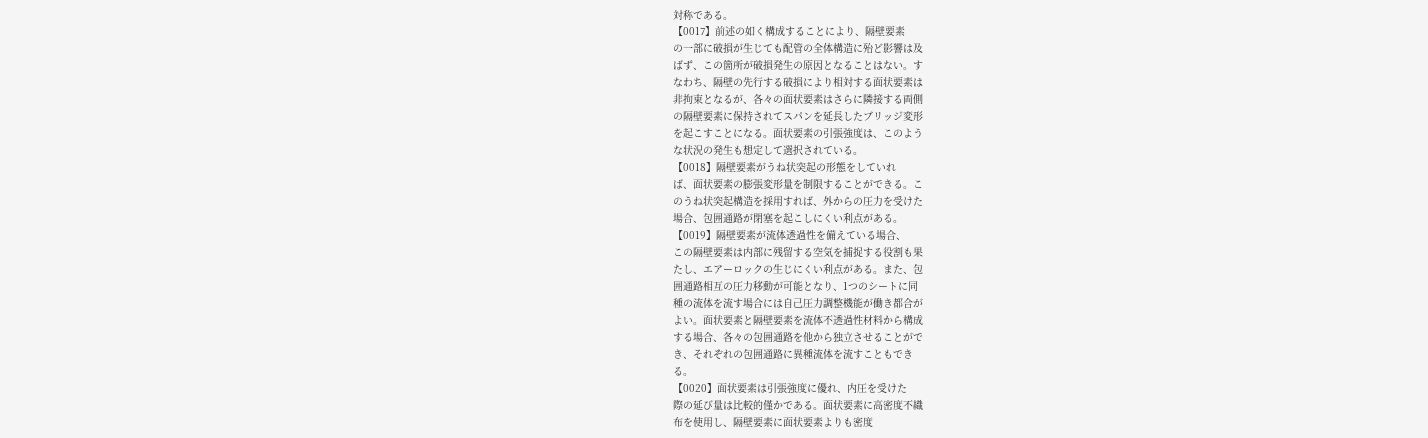対称である。
【0017】前述の如く構成することにより、隔壁要素
の一部に破損が生じても配管の全体構造に殆ど影響は及
ばず、この箇所が破損発生の原因となることはない。す
なわち、隔壁の先行する破損により相対する面状要素は
非拘束となるが、各々の面状要素はさらに隣接する両側
の隔壁要素に保持されてスパンを延長したブリッジ変形
を起こすことになる。面状要素の引張強度は、このよう
な状況の発生も想定して選択されている。
【0018】隔壁要素がうね状突起の形態をしていれ
ば、面状要素の膨張変形量を制限することができる。こ
のうね状突起構造を採用すれば、外からの圧力を受けた
場合、包囲通路が閉塞を起こしにくい利点がある。
【0019】隔壁要素が流体透過性を備えている場合、
この隔壁要素は内部に残留する空気を捕捉する役割も果
たし、エアーロックの生じにくい利点がある。また、包
囲通路相互の圧力移動が可能となり、1つのシートに同
種の流体を流す場合には自己圧力調整機能が働き都合が
よい。面状要素と隔壁要素を流体不透過性材料から構成
する場合、各々の包囲通路を他から独立させることがで
き、それぞれの包囲通路に異種流体を流すこともでき
る。
【0020】面状要素は引張強度に優れ、内圧を受けた
際の延び量は比較的僅かである。面状要素に高密度不織
布を使用し、隔壁要素に面状要素よりも密度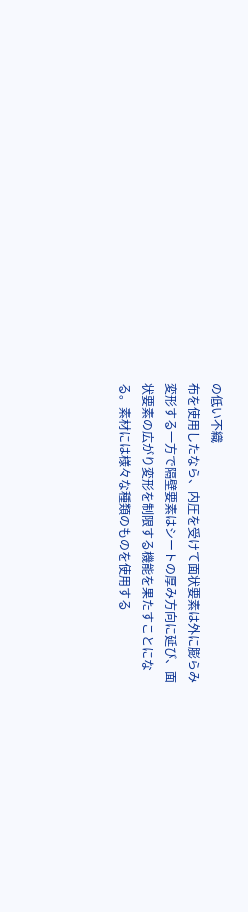の低い不織
布を使用したなら、内圧を受けて面状要素は外に膨らみ
変形する一方で隔壁要素はシートの厚み方向に延び、面
状要素の広がり変形を制限する機能を果たすことにな
る。素材には様々な種類のものを使用する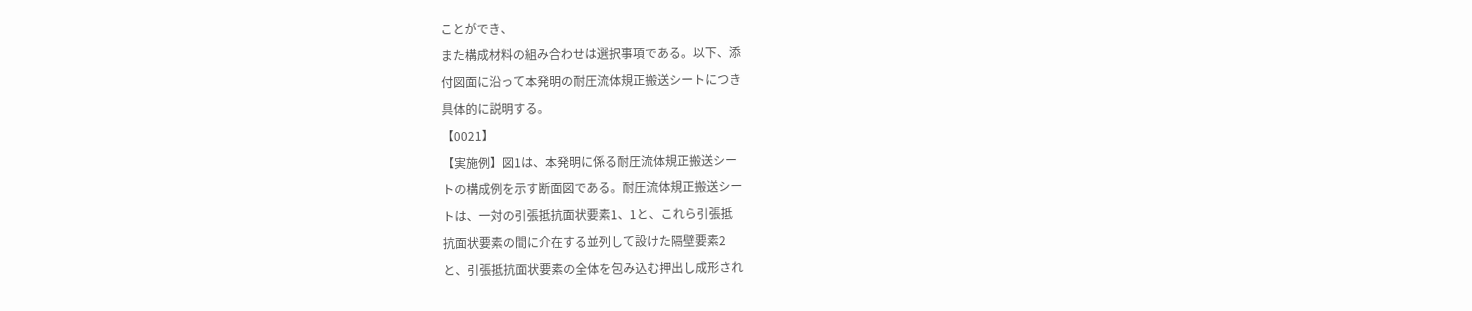ことができ、
また構成材料の組み合わせは選択事項である。以下、添
付図面に沿って本発明の耐圧流体規正搬送シートにつき
具体的に説明する。
【0021】
【実施例】図1は、本発明に係る耐圧流体規正搬送シー
トの構成例を示す断面図である。耐圧流体規正搬送シー
トは、一対の引張抵抗面状要素1、1と、これら引張抵
抗面状要素の間に介在する並列して設けた隔壁要素2
と、引張抵抗面状要素の全体を包み込む押出し成形され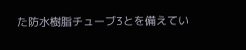た防水樹脂チューブ3とを備えてい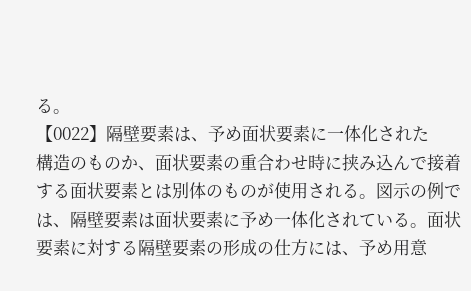る。
【0022】隔壁要素は、予め面状要素に一体化された
構造のものか、面状要素の重合わせ時に挟み込んで接着
する面状要素とは別体のものが使用される。図示の例で
は、隔壁要素は面状要素に予め一体化されている。面状
要素に対する隔壁要素の形成の仕方には、予め用意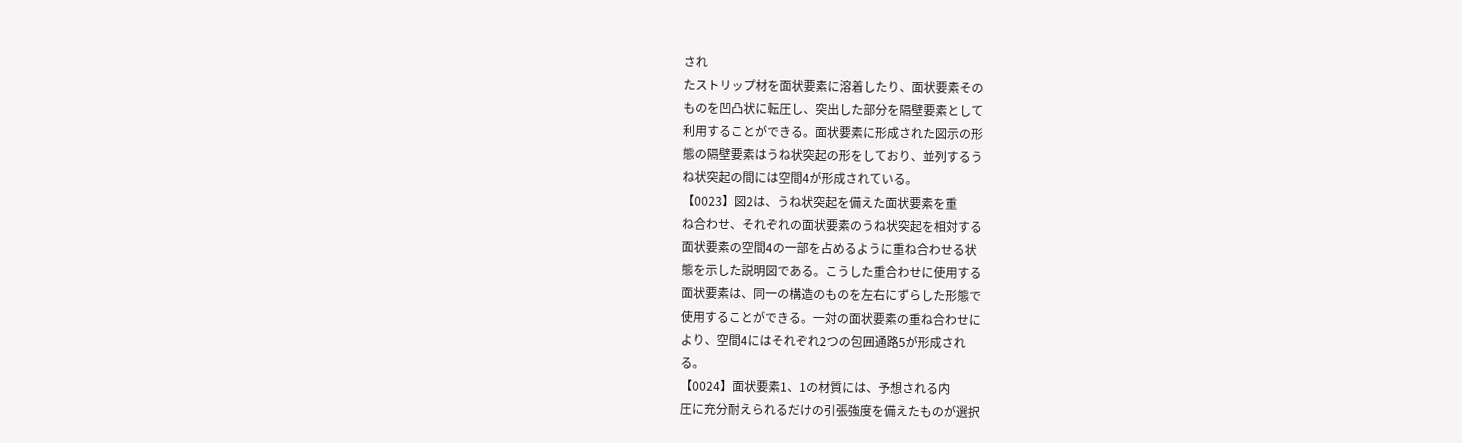され
たストリップ材を面状要素に溶着したり、面状要素その
ものを凹凸状に転圧し、突出した部分を隔壁要素として
利用することができる。面状要素に形成された図示の形
態の隔壁要素はうね状突起の形をしており、並列するう
ね状突起の間には空間4が形成されている。
【0023】図2は、うね状突起を備えた面状要素を重
ね合わせ、それぞれの面状要素のうね状突起を相対する
面状要素の空間4の一部を占めるように重ね合わせる状
態を示した説明図である。こうした重合わせに使用する
面状要素は、同一の構造のものを左右にずらした形態で
使用することができる。一対の面状要素の重ね合わせに
より、空間4にはそれぞれ2つの包囲通路5が形成され
る。
【0024】面状要素1、1の材質には、予想される内
圧に充分耐えられるだけの引張強度を備えたものが選択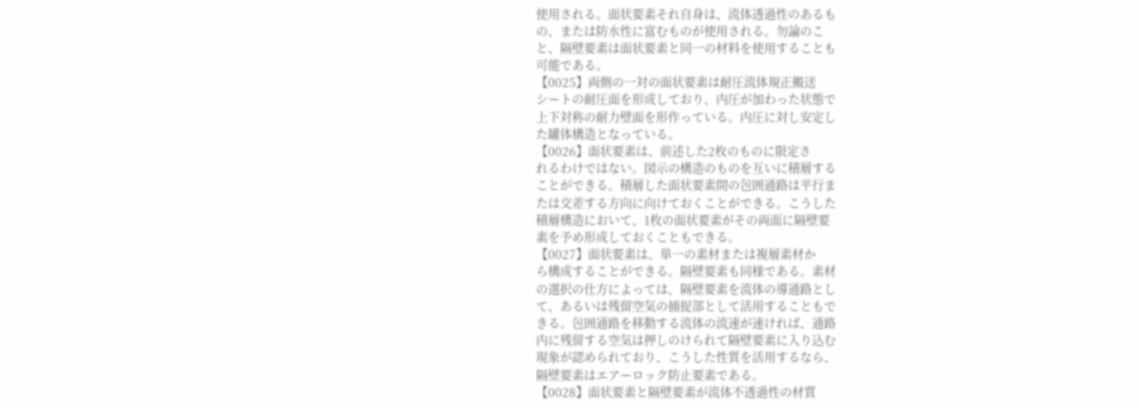使用される。面状要素それ自身は、流体透過性のあるも
の、または防水性に富むものが使用される。勿論のこ
と、隔壁要素は面状要素と同一の材料を使用することも
可能である。
【0025】両側の一対の面状要素は耐圧流体規正搬送
シートの耐圧面を形成しており、内圧が加わった状態で
上下対称の耐力壁面を形作っている。内圧に対し安定し
た罐体構造となっている。
【0026】面状要素は、前述した2枚のものに限定さ
れるわけではない。図示の構造のものを互いに積層する
ことができる。積層した面状要素間の包囲通路は平行ま
たは交差する方向に向けておくことができる。こうした
積層構造において、1枚の面状要素がその両面に隔壁要
素を予め形成しておくこともできる。
【0027】面状要素は、単一の素材または複層素材か
ら構成することができる。隔壁要素も同様である。素材
の選択の仕方によっては、隔壁要素を流体の導通路とし
て、あるいは残留空気の捕捉部として活用することもで
きる。包囲通路を移動する流体の流速が速ければ、通路
内に残留する空気は押しのけられて隔壁要素に入り込む
現象が認められており、こうした性質を活用するなら、
隔壁要素はエアーロック防止要素である。
【0028】面状要素と隔壁要素が流体不透過性の材質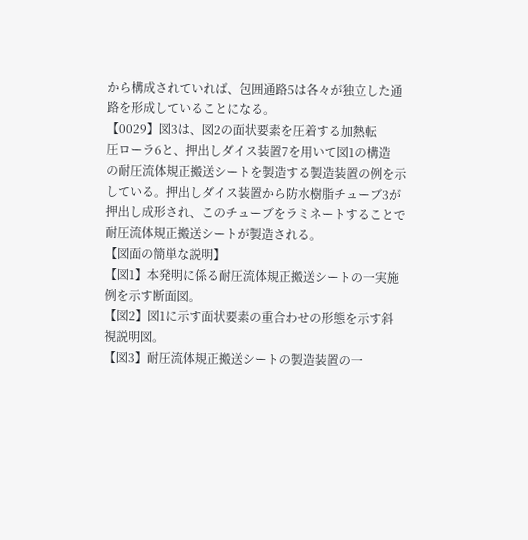から構成されていれば、包囲通路5は各々が独立した通
路を形成していることになる。
【0029】図3は、図2の面状要素を圧着する加熱転
圧ローラ6と、押出しダイス装置7を用いて図1の構造
の耐圧流体規正搬送シートを製造する製造装置の例を示
している。押出しダイス装置から防水樹脂チューブ3が
押出し成形され、このチューブをラミネートすることで
耐圧流体規正搬送シートが製造される。
【図面の簡単な説明】
【図1】本発明に係る耐圧流体規正搬送シートの一実施
例を示す断面図。
【図2】図1に示す面状要素の重合わせの形態を示す斜
視説明図。
【図3】耐圧流体規正搬送シートの製造装置の一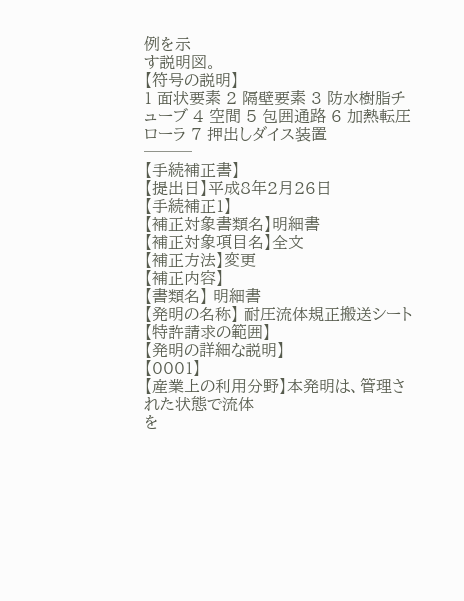例を示
す説明図。
【符号の説明】
1 面状要素 2 隔壁要素 3 防水樹脂チューブ 4 空間 5 包囲通路 6 加熱転圧ローラ 7 押出しダイス装置
───
【手続補正書】
【提出日】平成8年2月26日
【手続補正1】
【補正対象書類名】明細書
【補正対象項目名】全文
【補正方法】変更
【補正内容】
【書類名】 明細書
【発明の名称】 耐圧流体規正搬送シート
【特許請求の範囲】
【発明の詳細な説明】
【0001】
【産業上の利用分野】本発明は、管理された状態で流体
を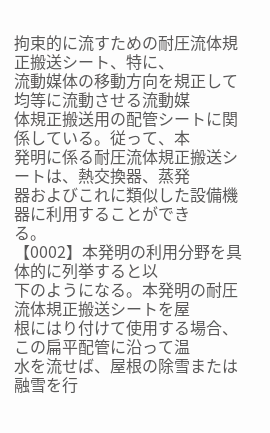拘束的に流すための耐圧流体規正搬送シート、特に、
流動媒体の移動方向を規正して均等に流動させる流動媒
体規正搬送用の配管シートに関係している。従って、本
発明に係る耐圧流体規正搬送シートは、熱交換器、蒸発
器およびこれに類似した設備機器に利用することができ
る。
【0002】本発明の利用分野を具体的に列挙すると以
下のようになる。本発明の耐圧流体規正搬送シートを屋
根にはり付けて使用する場合、この扁平配管に沿って温
水を流せば、屋根の除雪または融雪を行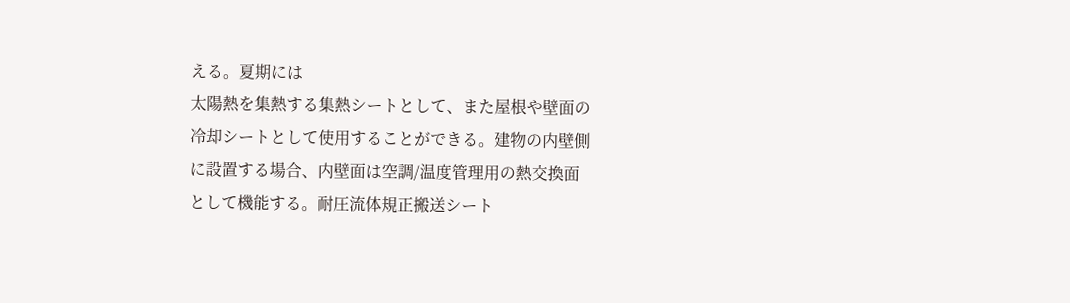える。夏期には
太陽熱を集熱する集熱シートとして、また屋根や壁面の
冷却シートとして使用することができる。建物の内壁側
に設置する場合、内壁面は空調/温度管理用の熱交換面
として機能する。耐圧流体規正搬送シート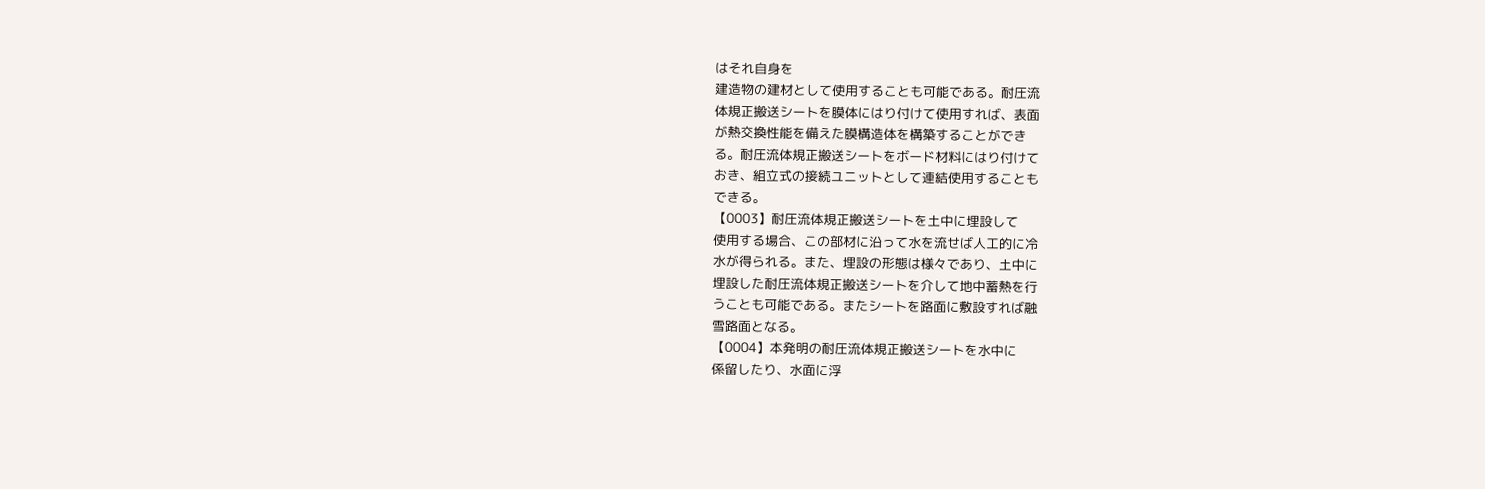はそれ自身を
建造物の建材として使用することも可能である。耐圧流
体規正搬送シートを膜体にはり付けて使用すれば、表面
が熱交換性能を備えた膜構造体を構築することができ
る。耐圧流体規正搬送シートをボード材料にはり付けて
おき、組立式の接続ユニットとして連結使用することも
できる。
【0003】耐圧流体規正搬送シートを土中に埋設して
使用する場合、この部材に沿って水を流せば人工的に冷
水が得られる。また、埋設の形態は様々であり、土中に
埋設した耐圧流体規正搬送シートを介して地中蓄熱を行
うことも可能である。またシートを路面に敷設すれば融
雪路面となる。
【0004】本発明の耐圧流体規正搬送シートを水中に
係留したり、水面に浮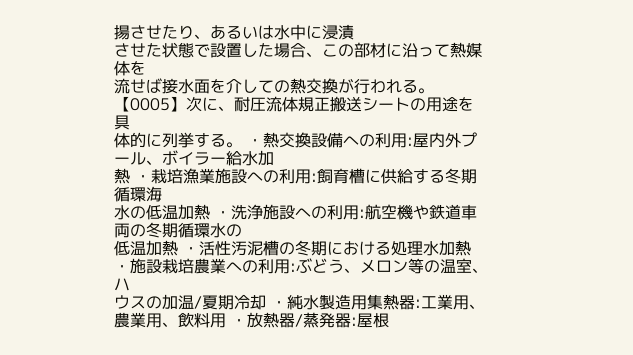揚させたり、あるいは水中に浸漬
させた状態で設置した場合、この部材に沿って熱媒体を
流せば接水面を介しての熱交換が行われる。
【0005】次に、耐圧流体規正搬送シートの用途を具
体的に列挙する。 ・熱交換設備への利用:屋内外プール、ボイラー給水加
熱 ・栽培漁業施設への利用:飼育槽に供給する冬期循環海
水の低温加熱 ・洗浄施設への利用:航空機や鉄道車両の冬期循環水の
低温加熱 ・活性汚泥槽の冬期における処理水加熱 ・施設栽培農業への利用:ぶどう、メロン等の温室、ハ
ウスの加温/夏期冷却 ・純水製造用集熱器:工業用、農業用、飲料用 ・放熱器/蒸発器:屋根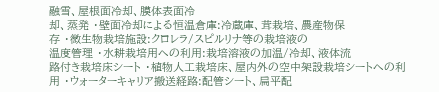融雪、屋根面冷却、膜体表面冷
却、蒸発 ・壁面冷却による恒温倉庫:冷蔵庫、茸栽培、農産物保
存 ・微生物栽培施設:クロレラ/スピルリナ等の栽培液の
温度管理 ・水耕栽培用への利用:栽培溶液の加温/冷却、液体流
路付き栽培床シート ・植物人工栽培床、屋内外の空中架設栽培シートへの利
用 ・ウォーターキャリア搬送経路:配管シート、扁平配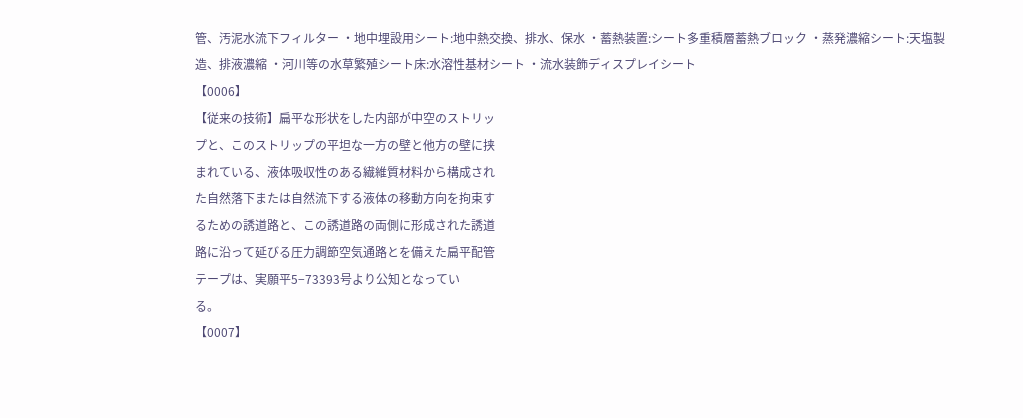管、汚泥水流下フィルター ・地中埋設用シート:地中熱交換、排水、保水 ・蓄熱装置:シート多重積層蓄熱ブロック ・蒸発濃縮シート:天塩製造、排液濃縮 ・河川等の水草繁殖シート床:水溶性基材シート ・流水装飾ディスプレイシート
【0006】
【従来の技術】扁平な形状をした内部が中空のストリッ
プと、このストリップの平坦な一方の壁と他方の壁に挟
まれている、液体吸収性のある繊維質材料から構成され
た自然落下または自然流下する液体の移動方向を拘束す
るための誘道路と、この誘道路の両側に形成された誘道
路に沿って延びる圧力調節空気通路とを備えた扁平配管
テープは、実願平5−73393号より公知となってい
る。
【0007】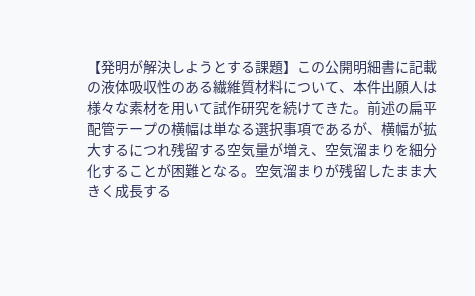【発明が解決しようとする課題】この公開明細書に記載
の液体吸収性のある繊維質材料について、本件出願人は
様々な素材を用いて試作研究を続けてきた。前述の扁平
配管テープの横幅は単なる選択事項であるが、横幅が拡
大するにつれ残留する空気量が増え、空気溜まりを細分
化することが困難となる。空気溜まりが残留したまま大
きく成長する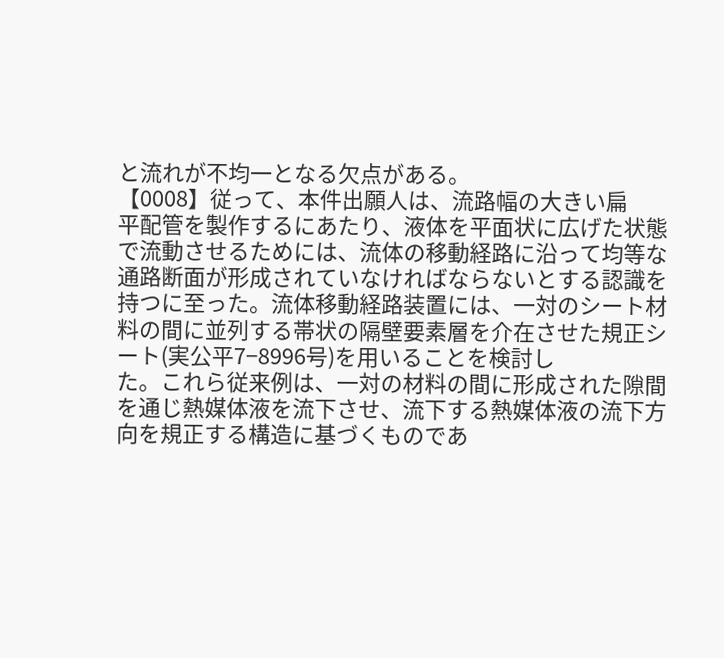と流れが不均一となる欠点がある。
【0008】従って、本件出願人は、流路幅の大きい扁
平配管を製作するにあたり、液体を平面状に広げた状態
で流動させるためには、流体の移動経路に沿って均等な
通路断面が形成されていなければならないとする認識を
持つに至った。流体移動経路装置には、一対のシート材
料の間に並列する帯状の隔壁要素層を介在させた規正シ
ート(実公平7−8996号)を用いることを検討し
た。これら従来例は、一対の材料の間に形成された隙間
を通じ熱媒体液を流下させ、流下する熱媒体液の流下方
向を規正する構造に基づくものであ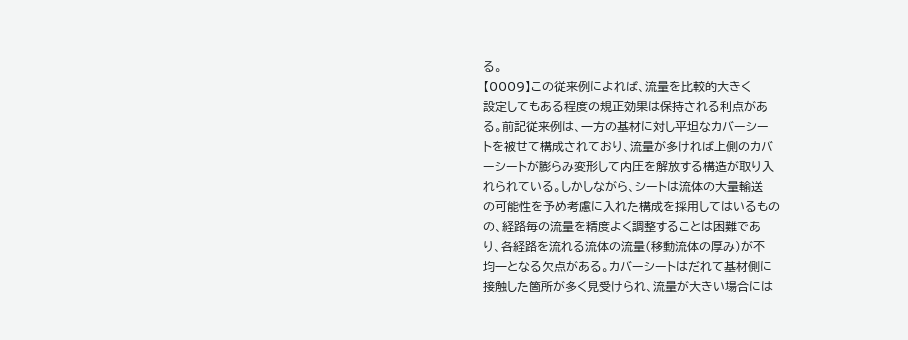る。
【0009】この従来例によれば、流量を比較的大きく
設定してもある程度の規正効果は保持される利点があ
る。前記従来例は、一方の基材に対し平坦なカバーシー
トを被せて構成されており、流量が多ければ上側のカバ
ーシートが膨らみ変形して内圧を解放する構造が取り入
れられている。しかしながら、シートは流体の大量輸送
の可能性を予め考慮に入れた構成を採用してはいるもの
の、経路毎の流量を精度よく調整することは困難であ
り、各経路を流れる流体の流量(移動流体の厚み)が不
均一となる欠点がある。カバーシートはだれて基材側に
接触した箇所が多く見受けられ、流量が大きい場合には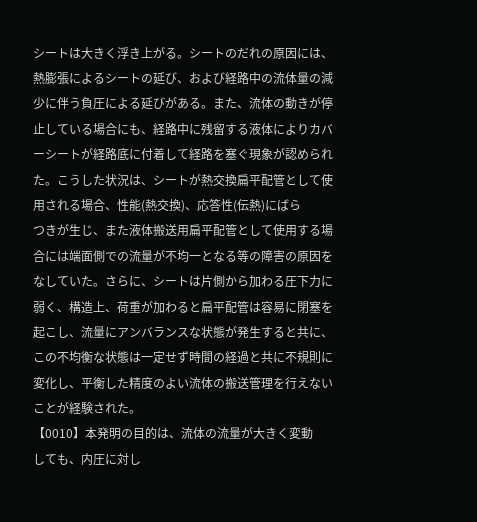シートは大きく浮き上がる。シートのだれの原因には、
熱膨張によるシートの延び、および経路中の流体量の減
少に伴う負圧による延びがある。また、流体の動きが停
止している場合にも、経路中に残留する液体によりカバ
ーシートが経路底に付着して経路を塞ぐ現象が認められ
た。こうした状況は、シートが熱交換扁平配管として使
用される場合、性能(熱交換)、応答性(伝熱)にばら
つきが生じ、また液体搬送用扁平配管として使用する場
合には端面側での流量が不均一となる等の障害の原因を
なしていた。さらに、シートは片側から加わる圧下力に
弱く、構造上、荷重が加わると扁平配管は容易に閉塞を
起こし、流量にアンバランスな状態が発生すると共に、
この不均衡な状態は一定せず時間の経過と共に不規則に
変化し、平衡した精度のよい流体の搬送管理を行えない
ことが経験された。
【0010】本発明の目的は、流体の流量が大きく変動
しても、内圧に対し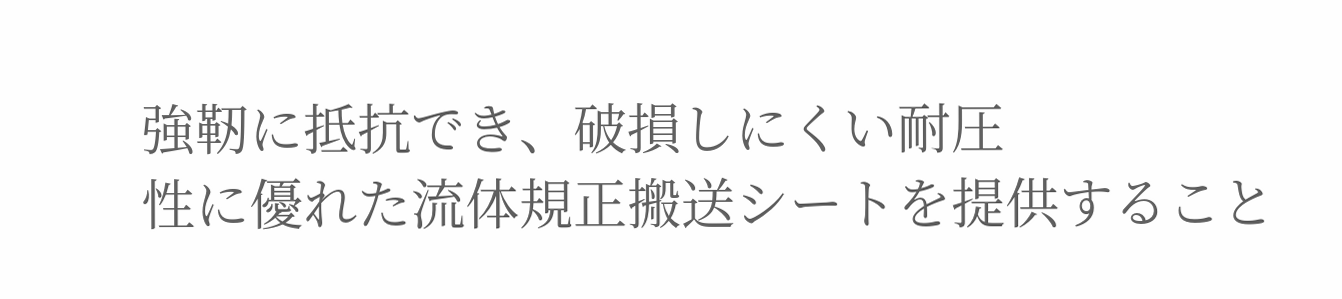強靭に抵抗でき、破損しにくい耐圧
性に優れた流体規正搬送シートを提供すること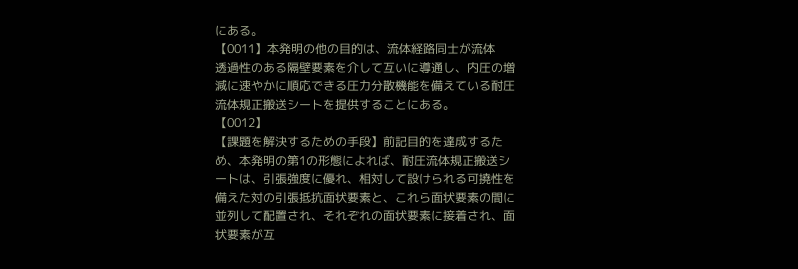にある。
【0011】本発明の他の目的は、流体経路同士が流体
透過性のある隔壁要素を介して互いに導通し、内圧の増
減に速やかに順応できる圧力分散機能を備えている耐圧
流体規正搬送シートを提供することにある。
【0012】
【課題を解決するための手段】前記目的を達成するた
め、本発明の第1の形態によれば、耐圧流体規正搬送シ
ートは、引張強度に優れ、相対して設けられる可撓性を
備えた対の引張抵抗面状要素と、これら面状要素の間に
並列して配置され、それぞれの面状要素に接着され、面
状要素が互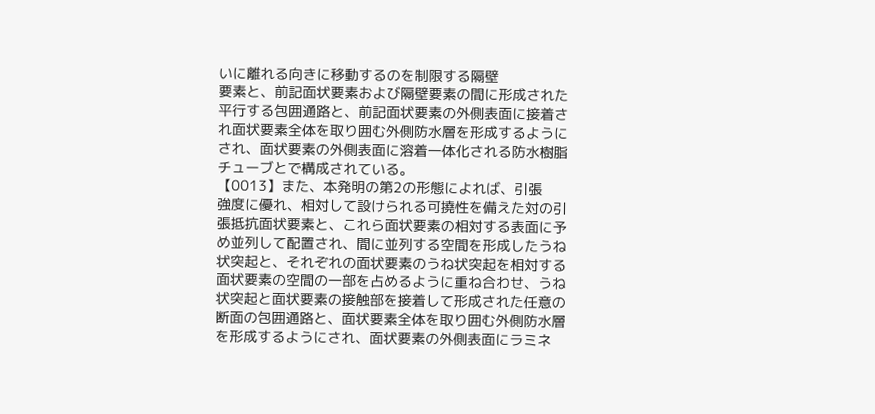いに離れる向きに移動するのを制限する隔壁
要素と、前記面状要素および隔壁要素の間に形成された
平行する包囲通路と、前記面状要素の外側表面に接着さ
れ面状要素全体を取り囲む外側防水層を形成するように
され、面状要素の外側表面に溶着一体化される防水樹脂
チューブとで構成されている。
【0013】また、本発明の第2の形態によれば、引張
強度に優れ、相対して設けられる可撓性を備えた対の引
張抵抗面状要素と、これら面状要素の相対する表面に予
め並列して配置され、間に並列する空間を形成したうね
状突起と、それぞれの面状要素のうね状突起を相対する
面状要素の空間の一部を占めるように重ね合わせ、うね
状突起と面状要素の接触部を接着して形成された任意の
断面の包囲通路と、面状要素全体を取り囲む外側防水層
を形成するようにされ、面状要素の外側表面にラミネ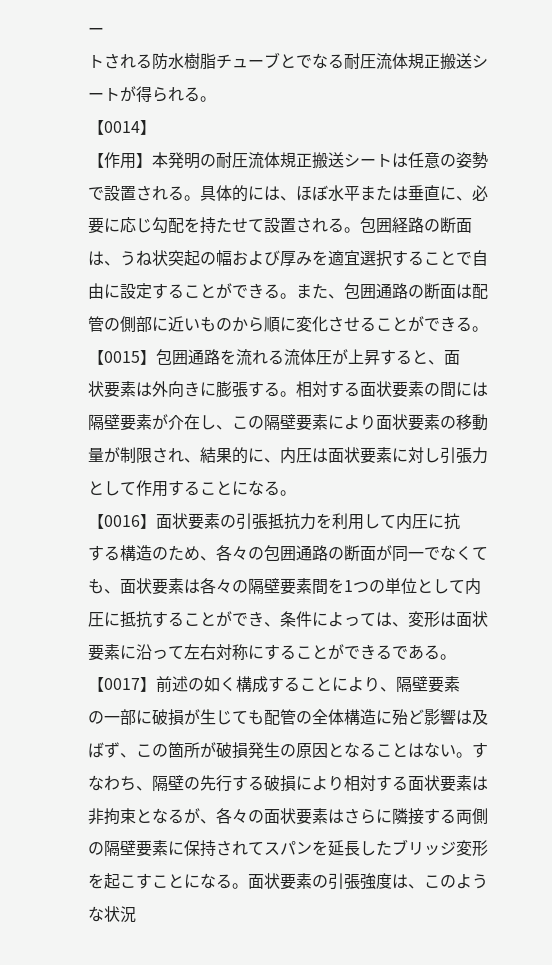ー
トされる防水樹脂チューブとでなる耐圧流体規正搬送シ
ートが得られる。
【0014】
【作用】本発明の耐圧流体規正搬送シートは任意の姿勢
で設置される。具体的には、ほぼ水平または垂直に、必
要に応じ勾配を持たせて設置される。包囲経路の断面
は、うね状突起の幅および厚みを適宜選択することで自
由に設定することができる。また、包囲通路の断面は配
管の側部に近いものから順に変化させることができる。
【0015】包囲通路を流れる流体圧が上昇すると、面
状要素は外向きに膨張する。相対する面状要素の間には
隔壁要素が介在し、この隔壁要素により面状要素の移動
量が制限され、結果的に、内圧は面状要素に対し引張力
として作用することになる。
【0016】面状要素の引張抵抗力を利用して内圧に抗
する構造のため、各々の包囲通路の断面が同一でなくて
も、面状要素は各々の隔壁要素間を1つの単位として内
圧に抵抗することができ、条件によっては、変形は面状
要素に沿って左右対称にすることができるである。
【0017】前述の如く構成することにより、隔壁要素
の一部に破損が生じても配管の全体構造に殆ど影響は及
ばず、この箇所が破損発生の原因となることはない。す
なわち、隔壁の先行する破損により相対する面状要素は
非拘束となるが、各々の面状要素はさらに隣接する両側
の隔壁要素に保持されてスパンを延長したブリッジ変形
を起こすことになる。面状要素の引張強度は、このよう
な状況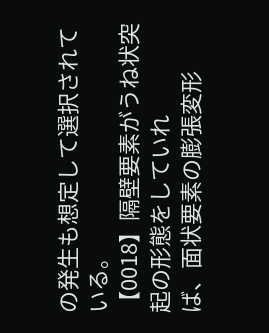の発生も想定して選択されている。
【0018】隔壁要素がうね状突起の形態をしていれ
ば、面状要素の膨張変形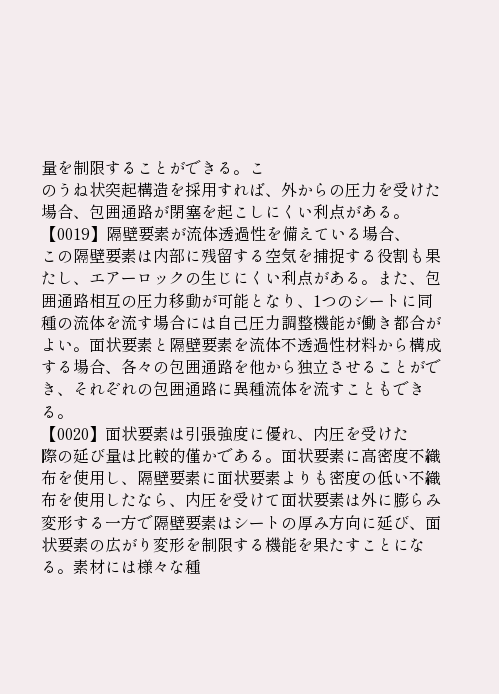量を制限することができる。こ
のうね状突起構造を採用すれば、外からの圧力を受けた
場合、包囲通路が閉塞を起こしにくい利点がある。
【0019】隔壁要素が流体透過性を備えている場合、
この隔壁要素は内部に残留する空気を捕捉する役割も果
たし、エアーロックの生じにくい利点がある。また、包
囲通路相互の圧力移動が可能となり、1つのシートに同
種の流体を流す場合には自己圧力調整機能が働き都合が
よい。面状要素と隔壁要素を流体不透過性材料から構成
する場合、各々の包囲通路を他から独立させることがで
き、それぞれの包囲通路に異種流体を流すこともでき
る。
【0020】面状要素は引張強度に優れ、内圧を受けた
際の延び量は比較的僅かである。面状要素に高密度不織
布を使用し、隔壁要素に面状要素よりも密度の低い不織
布を使用したなら、内圧を受けて面状要素は外に膨らみ
変形する一方で隔壁要素はシートの厚み方向に延び、面
状要素の広がり変形を制限する機能を果たすことにな
る。素材には様々な種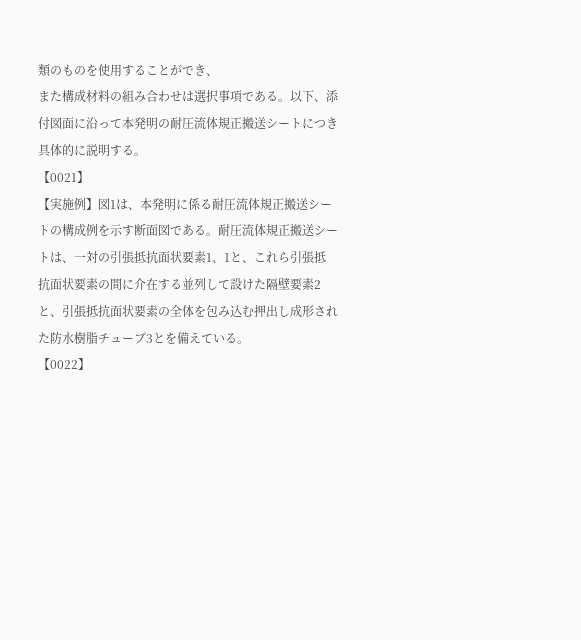類のものを使用することができ、
また構成材料の組み合わせは選択事項である。以下、添
付図面に沿って本発明の耐圧流体規正搬送シートにつき
具体的に説明する。
【0021】
【実施例】図1は、本発明に係る耐圧流体規正搬送シー
トの構成例を示す断面図である。耐圧流体規正搬送シー
トは、一対の引張抵抗面状要素1、1と、これら引張抵
抗面状要素の間に介在する並列して設けた隔壁要素2
と、引張抵抗面状要素の全体を包み込む押出し成形され
た防水樹脂チューブ3とを備えている。
【0022】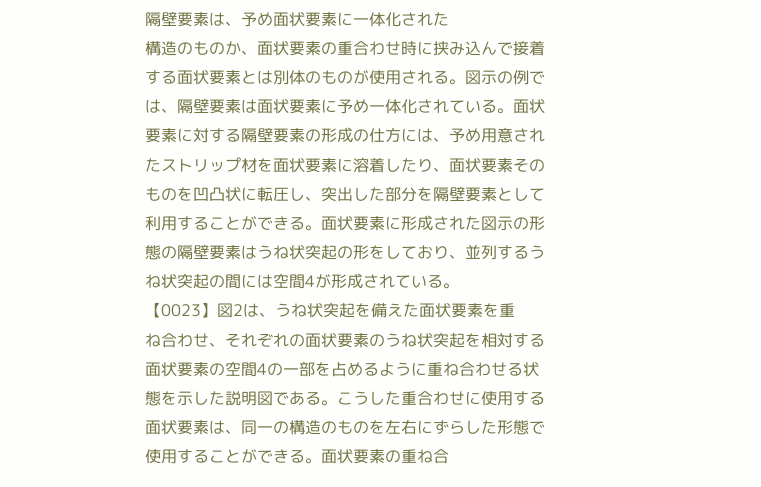隔壁要素は、予め面状要素に一体化された
構造のものか、面状要素の重合わせ時に挟み込んで接着
する面状要素とは別体のものが使用される。図示の例で
は、隔壁要素は面状要素に予め一体化されている。面状
要素に対する隔壁要素の形成の仕方には、予め用意され
たストリップ材を面状要素に溶着したり、面状要素その
ものを凹凸状に転圧し、突出した部分を隔壁要素として
利用することができる。面状要素に形成された図示の形
態の隔壁要素はうね状突起の形をしており、並列するう
ね状突起の間には空間4が形成されている。
【0023】図2は、うね状突起を備えた面状要素を重
ね合わせ、それぞれの面状要素のうね状突起を相対する
面状要素の空間4の一部を占めるように重ね合わせる状
態を示した説明図である。こうした重合わせに使用する
面状要素は、同一の構造のものを左右にずらした形態で
使用することができる。面状要素の重ね合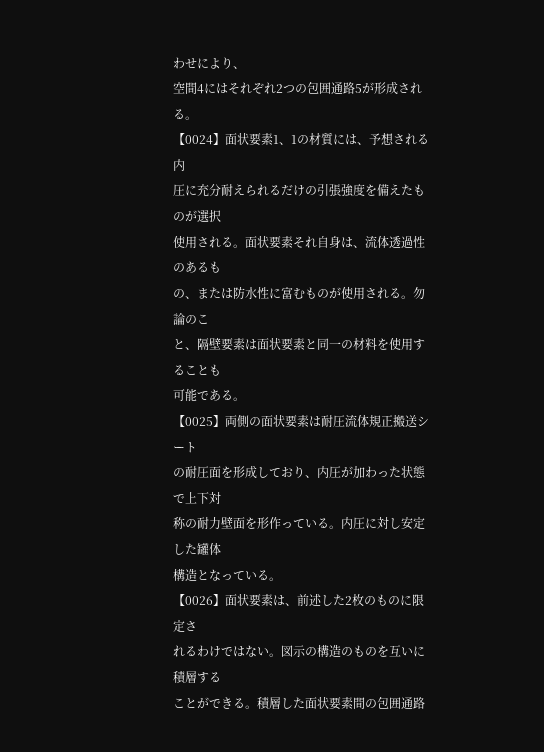わせにより、
空間4にはそれぞれ2つの包囲通路5が形成される。
【0024】面状要素1、1の材質には、予想される内
圧に充分耐えられるだけの引張強度を備えたものが選択
使用される。面状要素それ自身は、流体透過性のあるも
の、または防水性に富むものが使用される。勿論のこ
と、隔壁要素は面状要素と同一の材料を使用することも
可能である。
【0025】両側の面状要素は耐圧流体規正搬送シート
の耐圧面を形成しており、内圧が加わった状態で上下対
称の耐力壁面を形作っている。内圧に対し安定した罐体
構造となっている。
【0026】面状要素は、前述した2枚のものに限定さ
れるわけではない。図示の構造のものを互いに積層する
ことができる。積層した面状要素間の包囲通路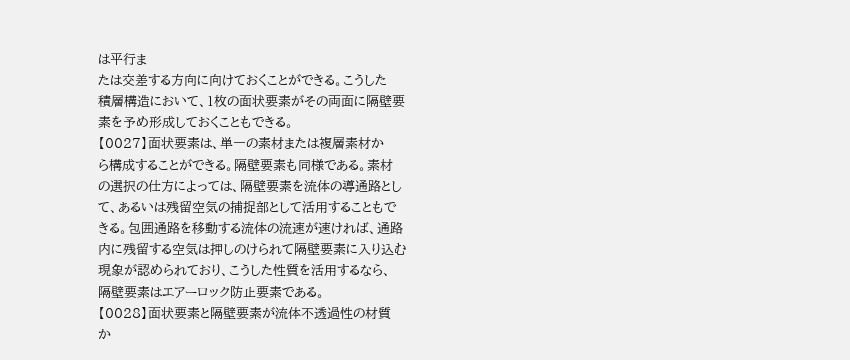は平行ま
たは交差する方向に向けておくことができる。こうした
積層構造において、1枚の面状要素がその両面に隔壁要
素を予め形成しておくこともできる。
【0027】面状要素は、単一の素材または複層素材か
ら構成することができる。隔壁要素も同様である。素材
の選択の仕方によっては、隔壁要素を流体の導通路とし
て、あるいは残留空気の捕捉部として活用することもで
きる。包囲通路を移動する流体の流速が速ければ、通路
内に残留する空気は押しのけられて隔壁要素に入り込む
現象が認められており、こうした性質を活用するなら、
隔壁要素はエアーロック防止要素である。
【0028】面状要素と隔壁要素が流体不透過性の材質
か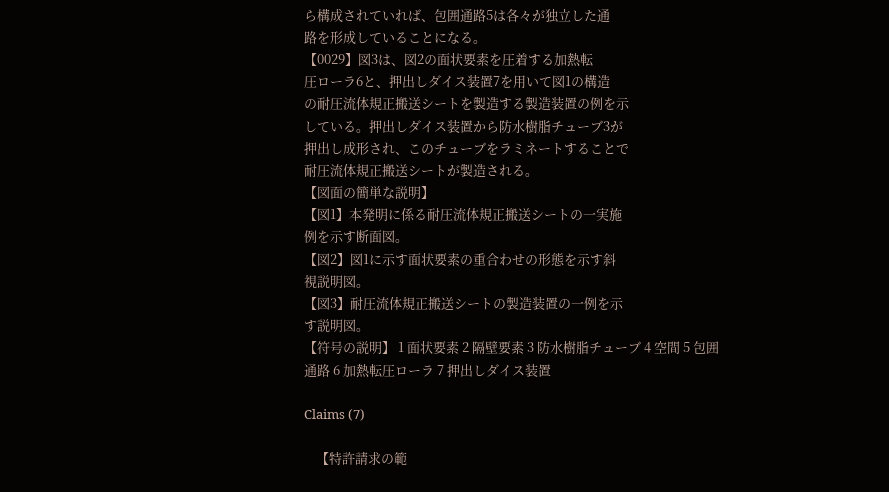ら構成されていれば、包囲通路5は各々が独立した通
路を形成していることになる。
【0029】図3は、図2の面状要素を圧着する加熱転
圧ローラ6と、押出しダイス装置7を用いて図1の構造
の耐圧流体規正搬送シートを製造する製造装置の例を示
している。押出しダイス装置から防水樹脂チューブ3が
押出し成形され、このチューブをラミネートすることで
耐圧流体規正搬送シートが製造される。
【図面の簡単な説明】
【図1】本発明に係る耐圧流体規正搬送シートの一実施
例を示す断面図。
【図2】図1に示す面状要素の重合わせの形態を示す斜
視説明図。
【図3】耐圧流体規正搬送シートの製造装置の一例を示
す説明図。
【符号の説明】 1 面状要素 2 隔壁要素 3 防水樹脂チューブ 4 空間 5 包囲通路 6 加熱転圧ローラ 7 押出しダイス装置

Claims (7)

    【特許請求の範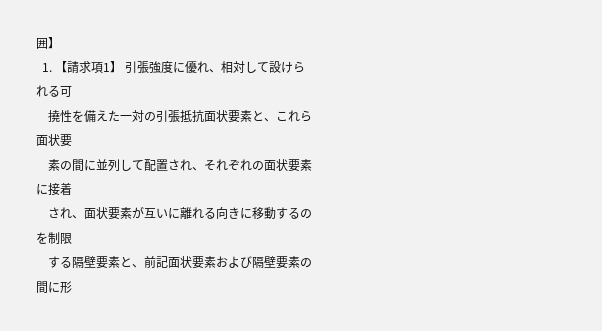囲】
  1. 【請求項1】 引張強度に優れ、相対して設けられる可
    撓性を備えた一対の引張抵抗面状要素と、これら面状要
    素の間に並列して配置され、それぞれの面状要素に接着
    され、面状要素が互いに離れる向きに移動するのを制限
    する隔壁要素と、前記面状要素および隔壁要素の間に形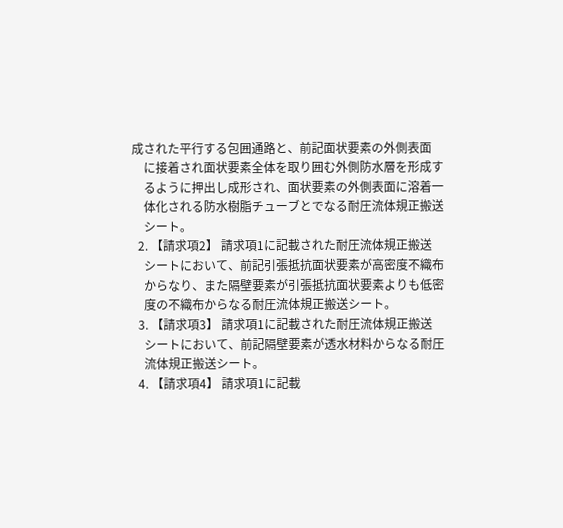成された平行する包囲通路と、前記面状要素の外側表面
    に接着され面状要素全体を取り囲む外側防水層を形成す
    るように押出し成形され、面状要素の外側表面に溶着一
    体化される防水樹脂チューブとでなる耐圧流体規正搬送
    シート。
  2. 【請求項2】 請求項1に記載された耐圧流体規正搬送
    シートにおいて、前記引張抵抗面状要素が高密度不織布
    からなり、また隔壁要素が引張抵抗面状要素よりも低密
    度の不織布からなる耐圧流体規正搬送シート。
  3. 【請求項3】 請求項1に記載された耐圧流体規正搬送
    シートにおいて、前記隔壁要素が透水材料からなる耐圧
    流体規正搬送シート。
  4. 【請求項4】 請求項1に記載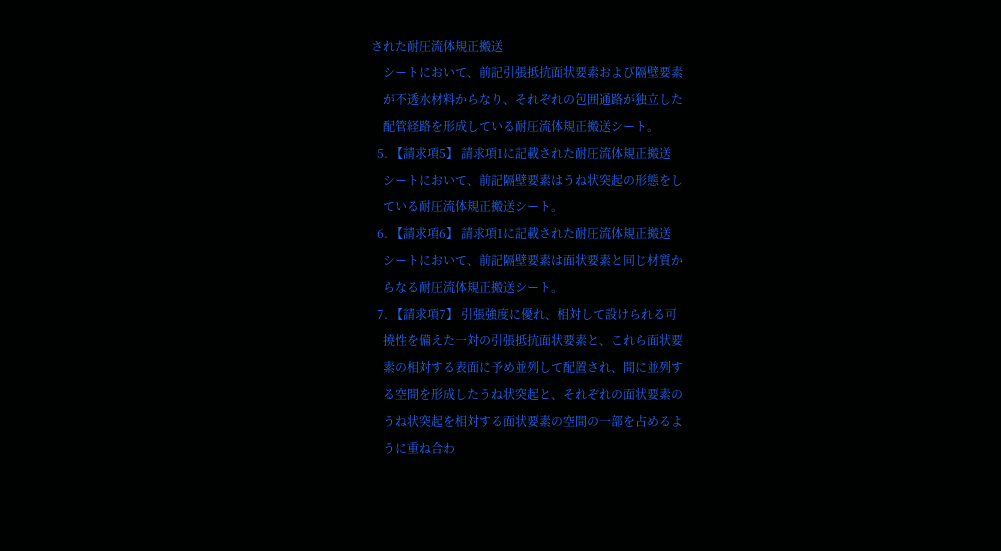された耐圧流体規正搬送
    シートにおいて、前記引張抵抗面状要素および隔壁要素
    が不透水材料からなり、それぞれの包囲通路が独立した
    配管経路を形成している耐圧流体規正搬送シート。
  5. 【請求項5】 請求項1に記載された耐圧流体規正搬送
    シートにおいて、前記隔壁要素はうね状突起の形態をし
    ている耐圧流体規正搬送シート。
  6. 【請求項6】 請求項1に記載された耐圧流体規正搬送
    シートにおいて、前記隔壁要素は面状要素と同じ材質か
    らなる耐圧流体規正搬送シート。
  7. 【請求項7】 引張強度に優れ、相対して設けられる可
    撓性を備えた一対の引張抵抗面状要素と、これら面状要
    素の相対する表面に予め並列して配置され、間に並列す
    る空間を形成したうね状突起と、それぞれの面状要素の
    うね状突起を相対する面状要素の空間の一部を占めるよ
    うに重ね合わ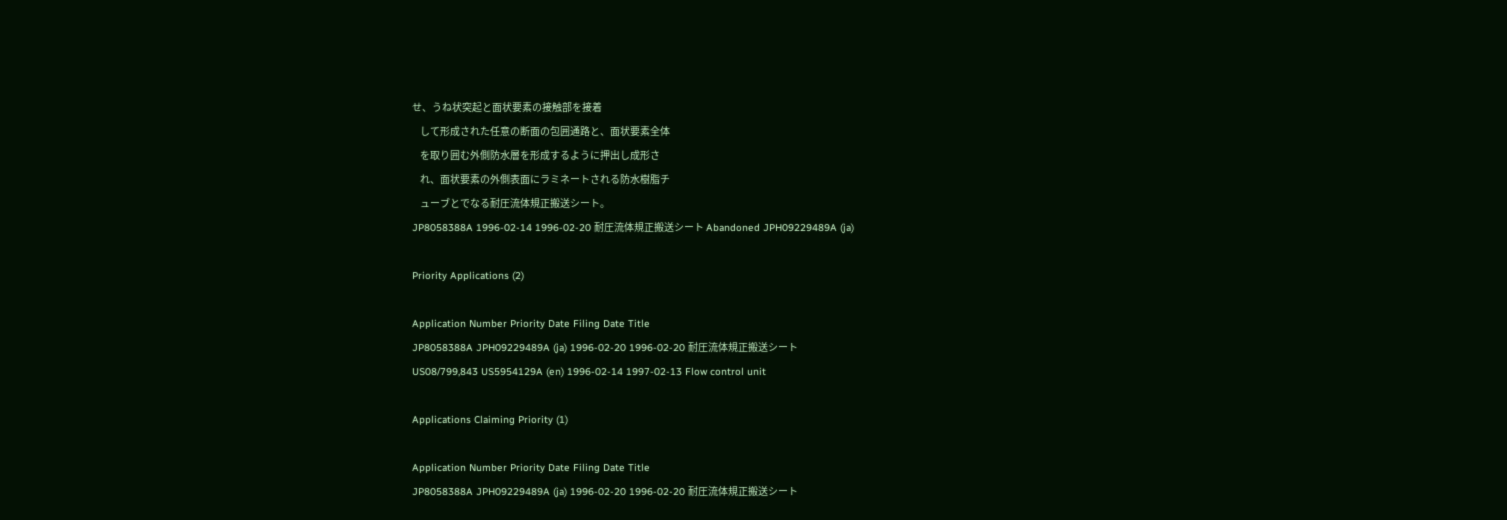せ、うね状突起と面状要素の接触部を接着
    して形成された任意の断面の包囲通路と、面状要素全体
    を取り囲む外側防水層を形成するように押出し成形さ
    れ、面状要素の外側表面にラミネートされる防水樹脂チ
    ューブとでなる耐圧流体規正搬送シート。
JP8058388A 1996-02-14 1996-02-20 耐圧流体規正搬送シート Abandoned JPH09229489A (ja)

Priority Applications (2)

Application Number Priority Date Filing Date Title
JP8058388A JPH09229489A (ja) 1996-02-20 1996-02-20 耐圧流体規正搬送シート
US08/799,843 US5954129A (en) 1996-02-14 1997-02-13 Flow control unit

Applications Claiming Priority (1)

Application Number Priority Date Filing Date Title
JP8058388A JPH09229489A (ja) 1996-02-20 1996-02-20 耐圧流体規正搬送シート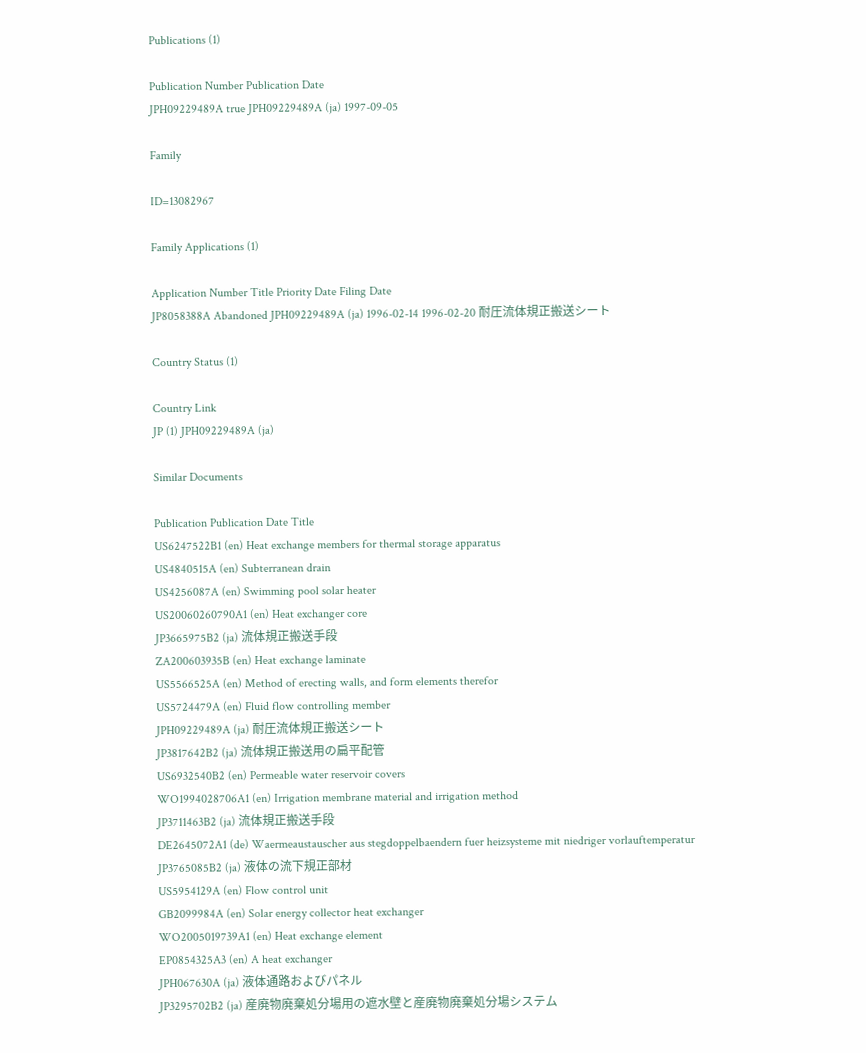Publications (1)

Publication Number Publication Date
JPH09229489A true JPH09229489A (ja) 1997-09-05

Family

ID=13082967

Family Applications (1)

Application Number Title Priority Date Filing Date
JP8058388A Abandoned JPH09229489A (ja) 1996-02-14 1996-02-20 耐圧流体規正搬送シート

Country Status (1)

Country Link
JP (1) JPH09229489A (ja)

Similar Documents

Publication Publication Date Title
US6247522B1 (en) Heat exchange members for thermal storage apparatus
US4840515A (en) Subterranean drain
US4256087A (en) Swimming pool solar heater
US20060260790A1 (en) Heat exchanger core
JP3665975B2 (ja) 流体規正搬送手段
ZA200603935B (en) Heat exchange laminate
US5566525A (en) Method of erecting walls, and form elements therefor
US5724479A (en) Fluid flow controlling member
JPH09229489A (ja) 耐圧流体規正搬送シート
JP3817642B2 (ja) 流体規正搬送用の扁平配管
US6932540B2 (en) Permeable water reservoir covers
WO1994028706A1 (en) Irrigation membrane material and irrigation method
JP3711463B2 (ja) 流体規正搬送手段
DE2645072A1 (de) Waermeaustauscher aus stegdoppelbaendern fuer heizsysteme mit niedriger vorlauftemperatur
JP3765085B2 (ja) 液体の流下規正部材
US5954129A (en) Flow control unit
GB2099984A (en) Solar energy collector heat exchanger
WO2005019739A1 (en) Heat exchange element
EP0854325A3 (en) A heat exchanger
JPH067630A (ja) 液体通路およびパネル
JP3295702B2 (ja) 産廃物廃棄処分場用の遮水壁と産廃物廃棄処分場システム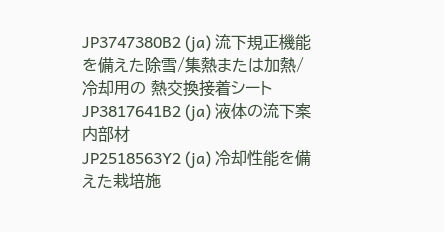JP3747380B2 (ja) 流下規正機能を備えた除雪/集熱または加熱/冷却用の 熱交換接着シート
JP3817641B2 (ja) 液体の流下案内部材
JP2518563Y2 (ja) 冷却性能を備えた栽培施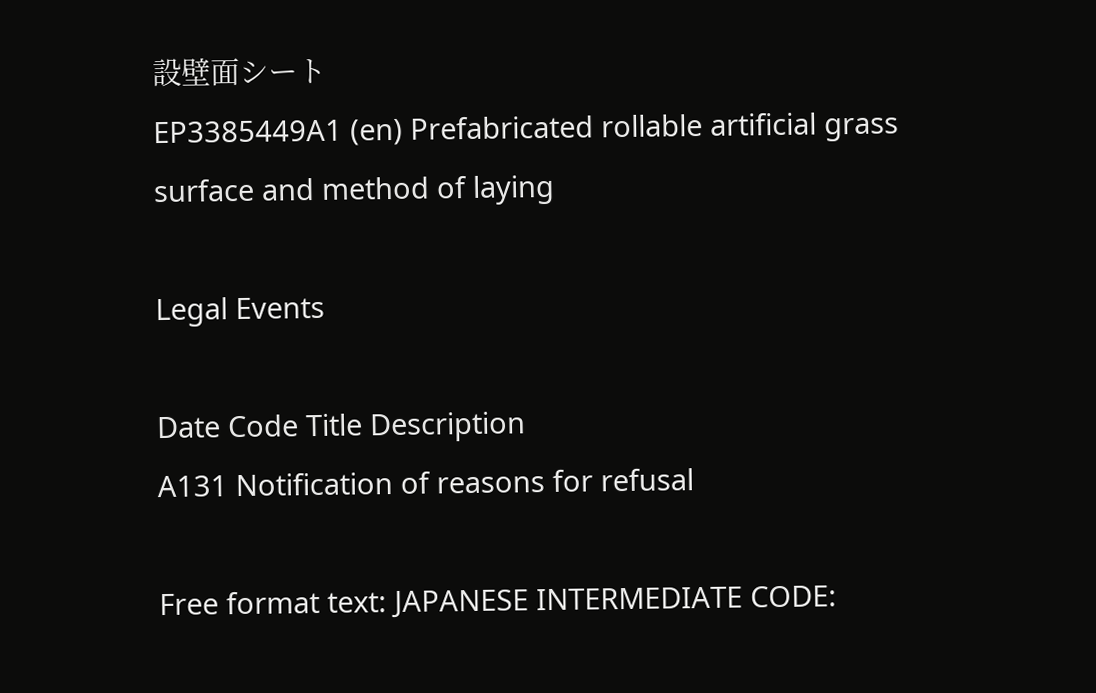設壁面シート
EP3385449A1 (en) Prefabricated rollable artificial grass surface and method of laying

Legal Events

Date Code Title Description
A131 Notification of reasons for refusal

Free format text: JAPANESE INTERMEDIATE CODE: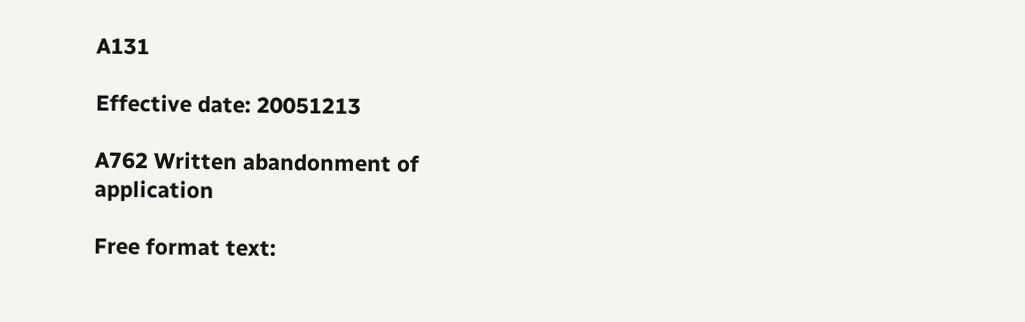A131

Effective date: 20051213

A762 Written abandonment of application

Free format text: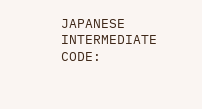JAPANESE INTERMEDIATE CODE: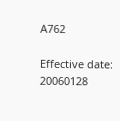A762

Effective date: 20060128